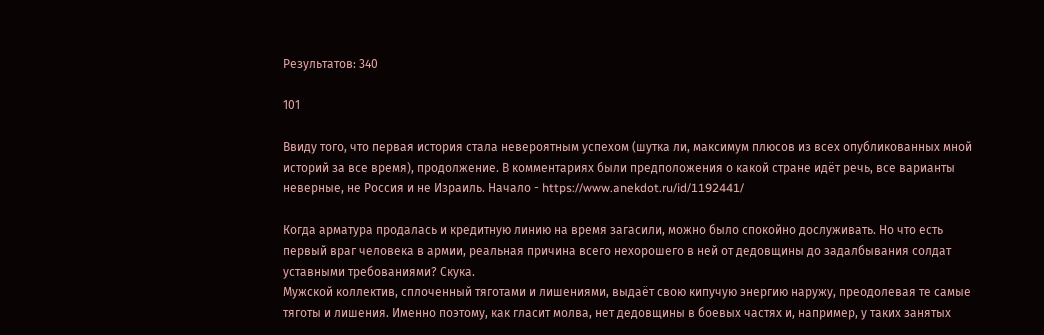Результатов: 340

101

Ввиду того, что первая история стала невероятным успехом (шутка ли, максимум плюсов из всех опубликованных мной историй за все время), продолжение. В комментариях были предположения о какой стране идёт речь, все варианты неверные, не Россия и не Израиль. Начало - https://www.anekdot.ru/id/1192441/

Когда арматура продалась и кредитную линию на время загасили, можно было спокойно дослуживать. Но что есть первый враг человека в армии, реальная причина всего нехорошего в ней от дедовщины до задалбывания солдат уставными требованиями? Скука.
Мужской коллектив, сплоченный тяготами и лишениями, выдаёт свою кипучую энергию наружу, преодолевая те самые тяготы и лишения. Именно поэтому, как гласит молва, нет дедовщины в боевых частях и, например, у таких занятых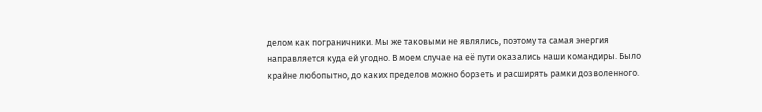делом как пограничники. Мы же таковыми не являлись, поэтому та самая энергия направляется куда ей угодно. В моем случае на её пути оказались наши командиры. Было крайне любопытно, до каких пределов можно борзеть и расширять рамки дозволенного.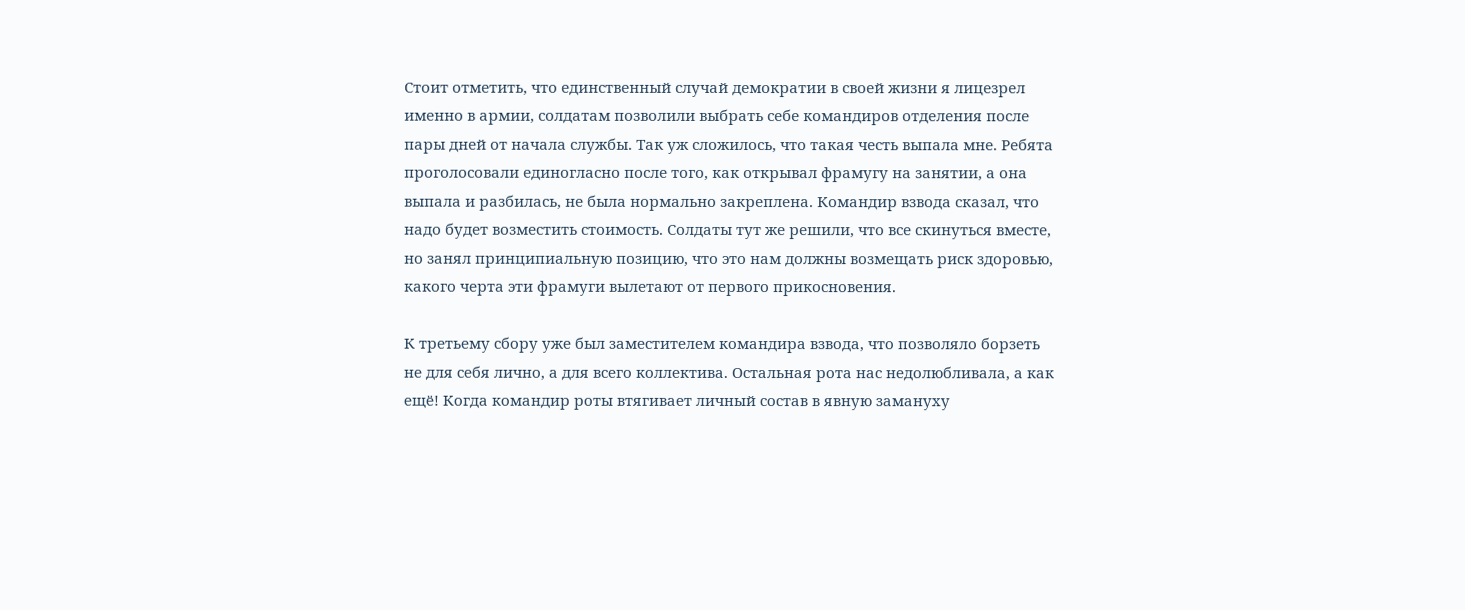Стоит отметить, что единственный случай демократии в своей жизни я лицезрел именно в армии, солдатам позволили выбрать себе командиров отделения после пары дней от начала службы. Так уж сложилось, что такая честь выпала мне. Ребята проголосовали единогласно после того, как открывал фрамугу на занятии, а она выпала и разбилась, не была нормально закреплена. Командир взвода сказал, что надо будет возместить стоимость. Солдаты тут же решили, что все скинуться вместе, но занял принципиальную позицию, что это нам должны возмещать риск здоровью, какого черта эти фрамуги вылетают от первого прикосновения.

К третьему сбору уже был заместителем командира взвода, что позволяло борзеть не для себя лично, а для всего коллектива. Остальная рота нас недолюбливала, а как ещё! Когда командир роты втягивает личный состав в явную замануху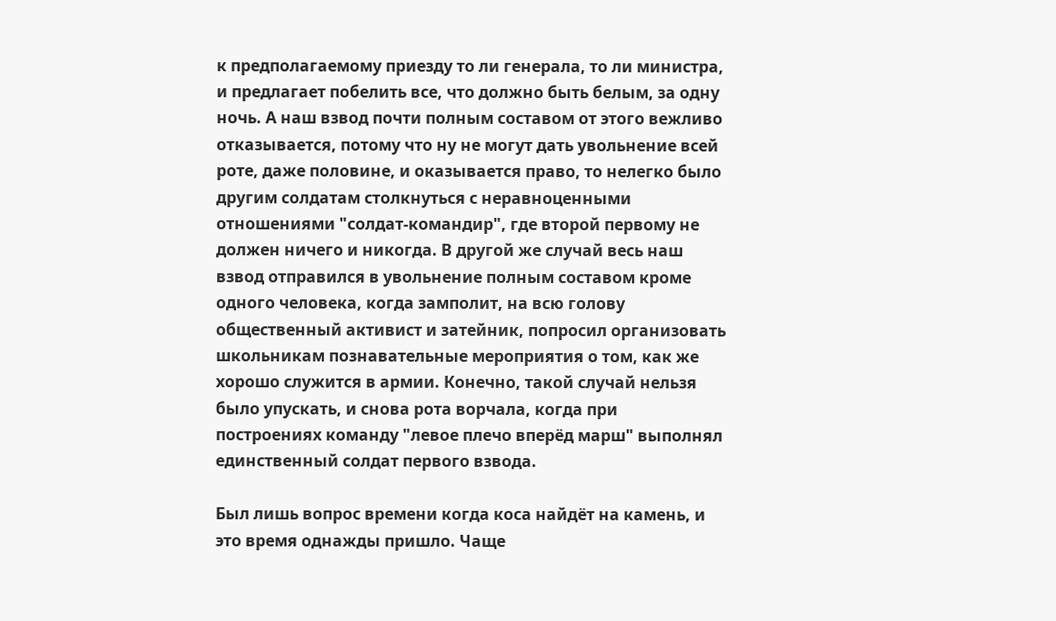к предполагаемому приезду то ли генерала, то ли министра, и предлагает побелить все, что должно быть белым, за одну ночь. А наш взвод почти полным составом от этого вежливо отказывается, потому что ну не могут дать увольнение всей роте, даже половине, и оказывается право, то нелегко было другим солдатам столкнуться с неравноценными отношениями "солдат-командир", где второй первому не должен ничего и никогда. В другой же случай весь наш взвод отправился в увольнение полным составом кроме одного человека, когда замполит, на всю голову общественный активист и затейник, попросил организовать школьникам познавательные мероприятия о том, как же хорошо служится в армии. Конечно, такой случай нельзя было упускать, и снова рота ворчала, когда при построениях команду "левое плечо вперёд марш" выполнял единственный солдат первого взвода.

Был лишь вопрос времени когда коса найдёт на камень, и это время однажды пришло. Чаще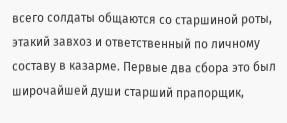всего солдаты общаются со старшиной роты, этакий завхоз и ответственный по личному составу в казарме. Первые два сбора это был широчайшей души старший прапорщик,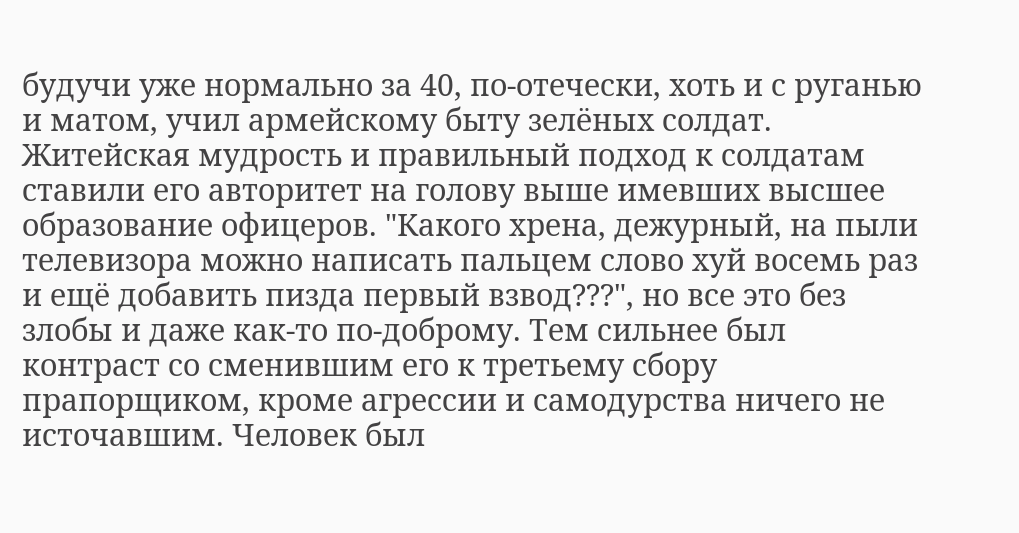будучи уже нормально за 40, по-отечески, хоть и с руганью и матом, учил армейскому быту зелёных солдат. Житейская мудрость и правильный подход к солдатам ставили его авторитет на голову выше имевших высшее образование офицеров. "Какого хрена, дежурный, на пыли телевизора можно написать пальцем слово хуй восемь раз и ещё добавить пизда первый взвод???", но все это без злобы и даже как-то по-доброму. Тем сильнее был контраст со сменившим его к третьему сбору прапорщиком, кроме агрессии и самодурства ничего не источавшим. Человек был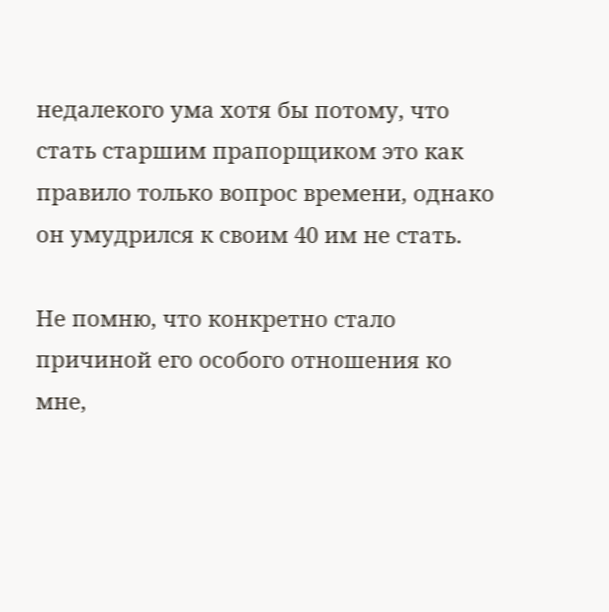недалекого ума хотя бы потому, что стать старшим прапорщиком это как правило только вопрос времени, однако он умудрился к своим 40 им не стать.

Не помню, что конкретно стало причиной его особого отношения ко мне,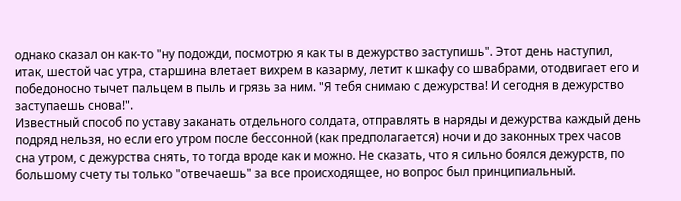однако сказал он как-то "ну подожди, посмотрю я как ты в дежурство заступишь". Этот день наступил, итак, шестой час утра, старшина влетает вихрем в казарму, летит к шкафу со швабрами, отодвигает его и победоносно тычет пальцем в пыль и грязь за ним. "Я тебя снимаю с дежурства! И сегодня в дежурство заступаешь снова!".
Известный способ по уставу заканать отдельного солдата, отправлять в наряды и дежурства каждый день подряд нельзя, но если его утром после бессонной (как предполагается) ночи и до законных трех часов сна утром, с дежурства снять, то тогда вроде как и можно. Не сказать, что я сильно боялся дежурств, по большому счету ты только "отвечаешь" за все происходящее, но вопрос был принципиальный.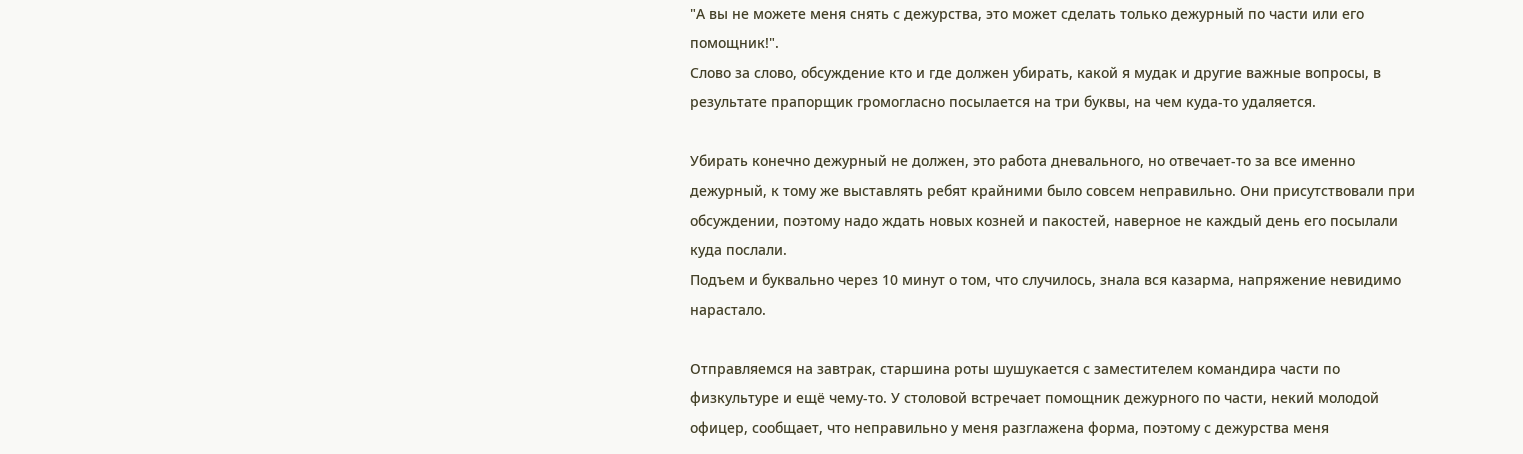"А вы не можете меня снять с дежурства, это может сделать только дежурный по части или его помощник!".
Слово за слово, обсуждение кто и где должен убирать, какой я мудак и другие важные вопросы, в результате прапорщик громогласно посылается на три буквы, на чем куда-то удаляется.

Убирать конечно дежурный не должен, это работа дневального, но отвечает-то за все именно дежурный, к тому же выставлять ребят крайними было совсем неправильно. Они присутствовали при обсуждении, поэтому надо ждать новых козней и пакостей, наверное не каждый день его посылали куда послали.
Подъем и буквально через 10 минут о том, что случилось, знала вся казарма, напряжение невидимо нарастало.

Отправляемся на завтрак, старшина роты шушукается с заместителем командира части по физкультуре и ещё чему-то. У столовой встречает помощник дежурного по части, некий молодой офицер, сообщает, что неправильно у меня разглажена форма, поэтому с дежурства меня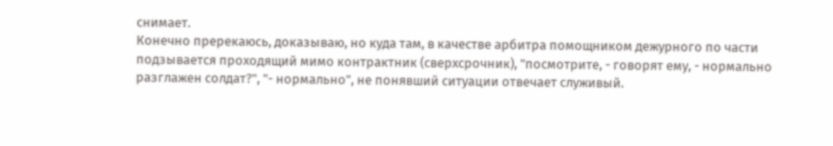снимает.
Конечно пререкаюсь, доказываю, но куда там, в качестве арбитра помощником дежурного по части подзывается проходящий мимо контрактник (сверхсрочник), "посмотрите, - говорят ему, - нормально разглажен солдат?", "- нормально", не понявший ситуации отвечает служивый.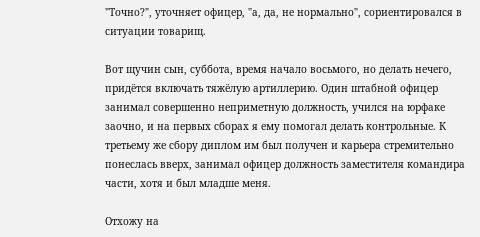"Точно?", уточняет офицер, "а, да, не нормально", сориентировался в ситуации товарищ.

Вот щучин сын, суббота, время начало восьмого, но делать нечего, придётся включать тяжёлую артиллерию. Один штабной офицер занимал совершенно неприметную должность, учился на юрфаке заочно, и на первых сборах я ему помогал делать контрольные. К третьему же сбору диплом им был получен и карьера стремительно понеслась вверх, занимал офицер должность заместителя командира части, хотя и был младше меня.

Отхожу на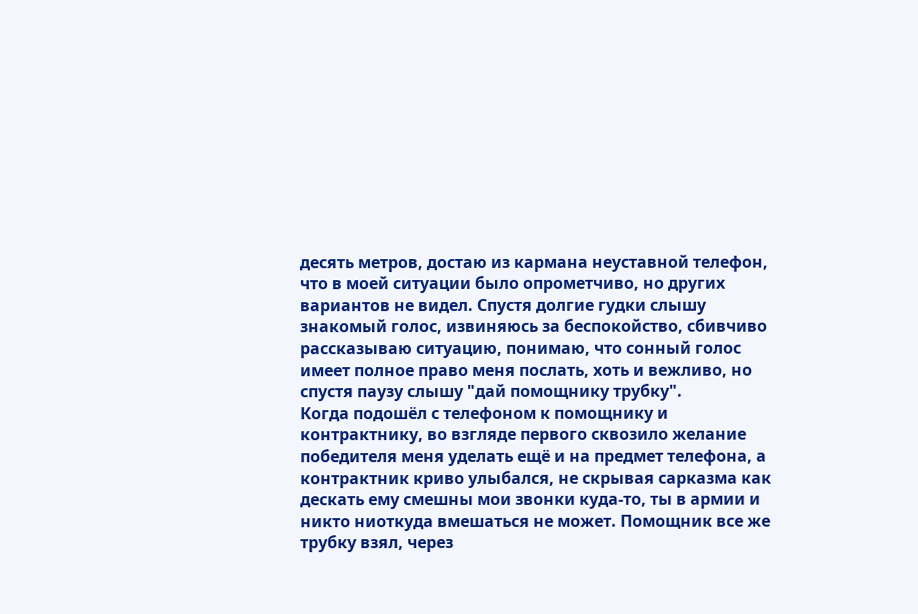десять метров, достаю из кармана неуставной телефон, что в моей ситуации было опрометчиво, но других вариантов не видел. Спустя долгие гудки слышу знакомый голос, извиняюсь за беспокойство, сбивчиво рассказываю ситуацию, понимаю, что сонный голос имеет полное право меня послать, хоть и вежливо, но спустя паузу слышу "дай помощнику трубку".
Когда подошёл с телефоном к помощнику и контрактнику, во взгляде первого сквозило желание победителя меня уделать ещё и на предмет телефона, а контрактник криво улыбался, не скрывая сарказма как дескать ему смешны мои звонки куда-то, ты в армии и никто ниоткуда вмешаться не может. Помощник все же трубку взял, через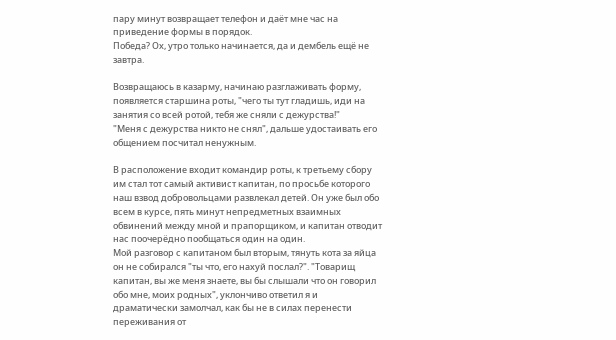пару минут возвращает телефон и даёт мне час на приведение формы в порядок.
Победа? Ох, утро только начинается, да и дембель ещё не завтра.

Возвращаюсь в казарму, начинаю разглаживать форму, появляется старшина роты, "чего ты тут гладишь, иди на занятия со всей ротой, тебя же сняли с дежурства!"
"Меня с дежурства никто не снял", дальше удостаивать его общением посчитал ненужным.

В расположение входит командир роты, к третьему сбору им стал тот самый активист капитан, по просьбе которого наш взвод добровольцами развлекал детей. Он уже был обо всем в курсе, пять минут непредметных взаимных обвинений между мной и прапорщиком, и капитан отводит нас поочерёдно пообщаться один на один.
Мой разговор с капитаном был вторым, тянуть кота за яйца он не собирался "ты что, его нахуй послал?". "Товарищ капитан, вы же меня знаете, вы бы слышали что он говорил обо мне, моих родных", уклончиво ответил я и драматически замолчал, как бы не в силах перенести переживания от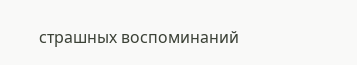страшных воспоминаний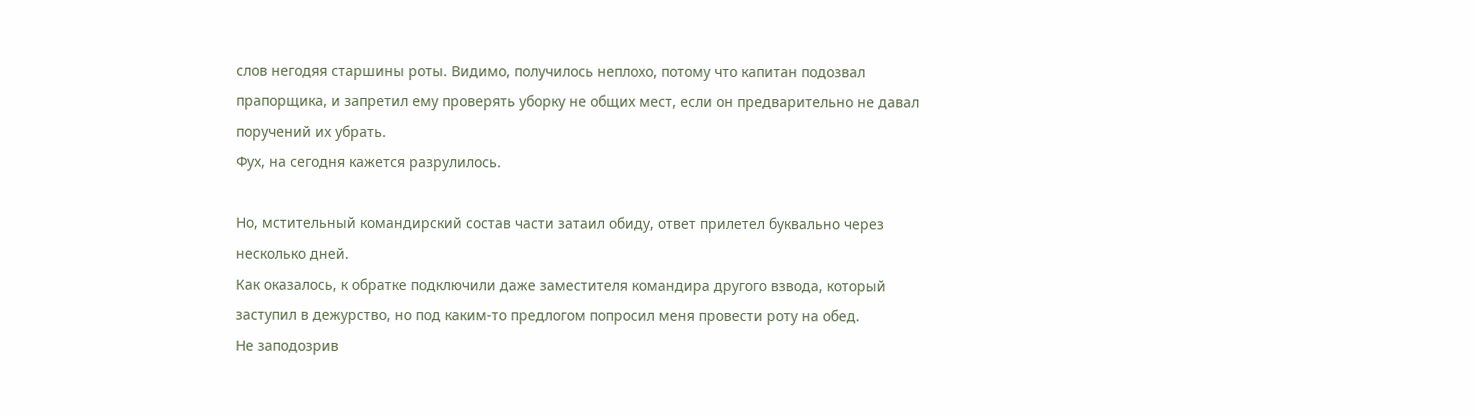слов негодяя старшины роты. Видимо, получилось неплохо, потому что капитан подозвал прапорщика, и запретил ему проверять уборку не общих мест, если он предварительно не давал поручений их убрать.
Фух, на сегодня кажется разрулилось.

Но, мстительный командирский состав части затаил обиду, ответ прилетел буквально через несколько дней.
Как оказалось, к обратке подключили даже заместителя командира другого взвода, который заступил в дежурство, но под каким-то предлогом попросил меня провести роту на обед.
Не заподозрив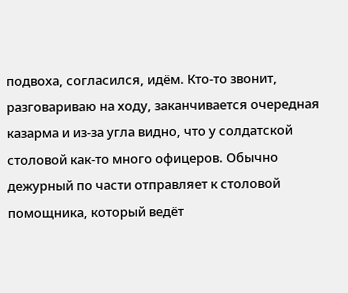подвоха, согласился, идём. Кто-то звонит, разговариваю на ходу, заканчивается очередная казарма и из-за угла видно, что у солдатской столовой как-то много офицеров. Обычно дежурный по части отправляет к столовой помощника, который ведёт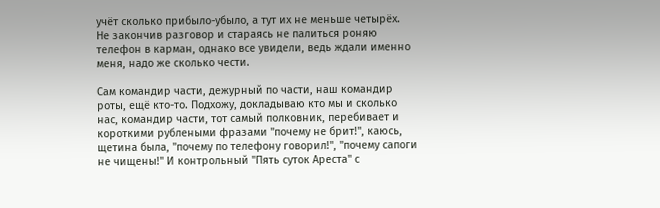учёт сколько прибыло-убыло, а тут их не меньше четырёх.
Не закончив разговор и стараясь не палиться роняю телефон в карман, однако все увидели, ведь ждали именно меня, надо же сколько чести.

Сам командир части, дежурный по части, наш командир роты, ещё кто-то. Подхожу, докладываю кто мы и сколько нас, командир части, тот самый полковник, перебивает и короткими рублеными фразами "почему не брит!", каюсь, щетина была, "почему по телефону говорил!", "почему сапоги не чищены!" И контрольный "Пять суток Ареста" с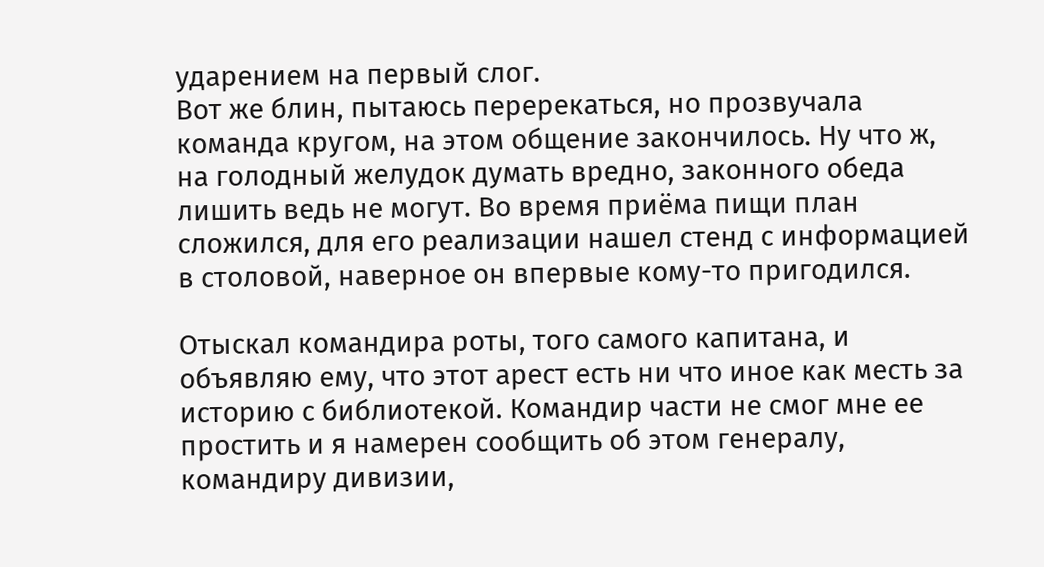ударением на первый слог.
Вот же блин, пытаюсь перерекаться, но прозвучала команда кругом, на этом общение закончилось. Ну что ж, на голодный желудок думать вредно, законного обеда лишить ведь не могут. Во время приёма пищи план сложился, для его реализации нашел стенд с информацией в столовой, наверное он впервые кому-то пригодился.

Отыскал командира роты, того самого капитана, и объявляю ему, что этот арест есть ни что иное как месть за историю с библиотекой. Командир части не смог мне ее простить и я намерен сообщить об этом генералу, командиру дивизии,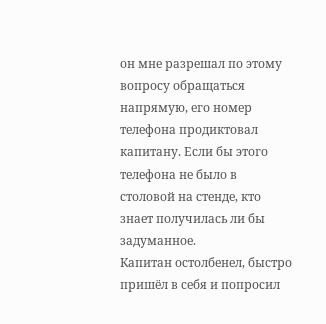он мне разрешал по этому вопросу обращаться напрямую, его номер телефона продиктовал капитану. Если бы этого телефона не было в столовой на стенде, кто знает получилась ли бы задуманное.
Капитан остолбенел, быстро пришёл в себя и попросил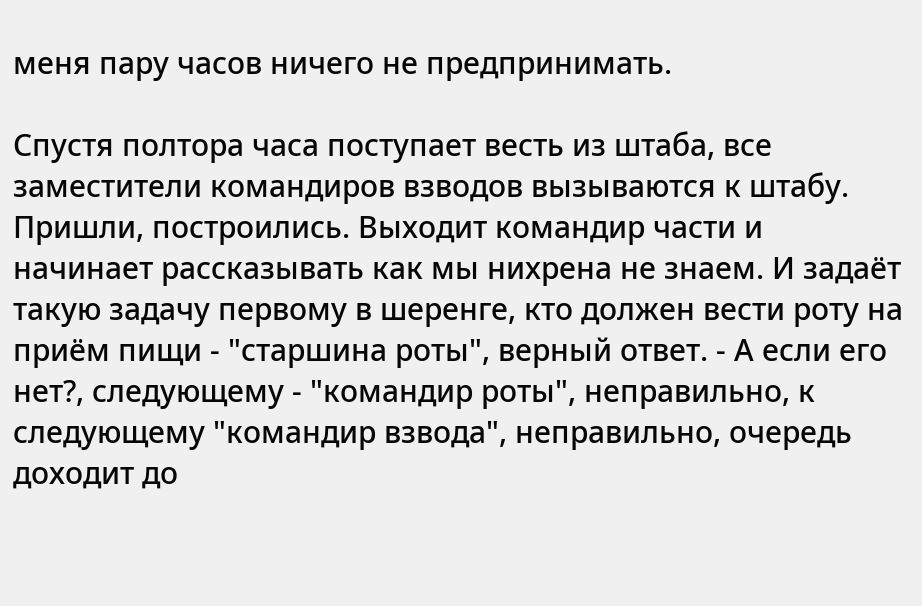меня пару часов ничего не предпринимать.

Спустя полтора часа поступает весть из штаба, все заместители командиров взводов вызываются к штабу. Пришли, построились. Выходит командир части и начинает рассказывать как мы нихрена не знаем. И задаёт такую задачу первому в шеренге, кто должен вести роту на приём пищи - "старшина роты", верный ответ. - А если его нет?, следующему - "командир роты", неправильно, к следующему "командир взвода", неправильно, очередь доходит до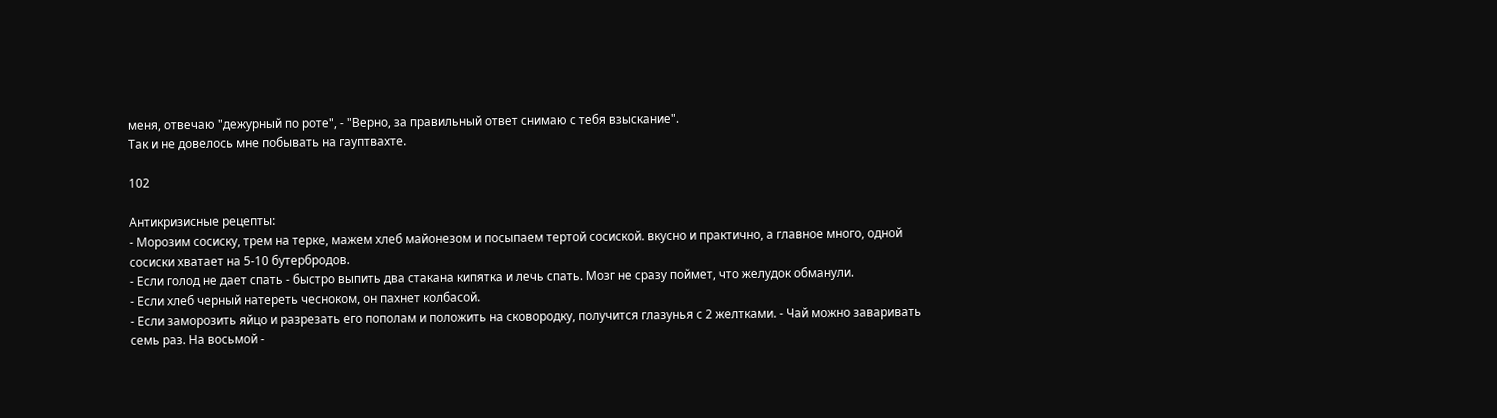меня, отвечаю "дежурный по роте", - "Верно, за правильный ответ снимаю с тебя взыскание".
Так и не довелось мне побывать на гауптвахте.

102

Антикризисные рецепты:
- Морозим сосиску, трем на терке, мажем хлеб майонезом и посыпаем тертой сосиской. вкусно и практично, а главное много, одной сосиски хватает на 5-10 бутербродов.
- Если голод не дает спать - быстро выпить два стакана кипятка и лечь спать. Мозг не сразу поймет, что желудок обманули.
- Если хлеб черный натереть чесноком, он пахнет колбасой.
- Если заморозить яйцо и разрезать его пополам и положить на сковородку, получится глазунья с 2 желтками. - Чай можно заваривать семь раз. На восьмой -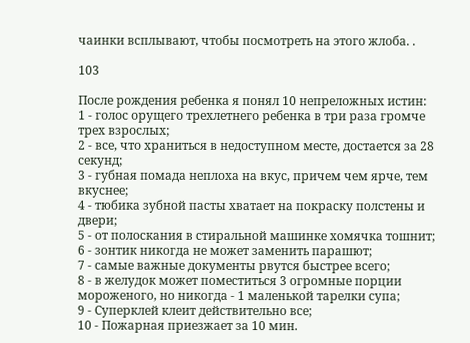чаинки всплывают, чтобы посмотреть на этого жлоба. .

103

После рождения ребенка я понял 10 непреложных истин:
1 - голос орущего трехлетнего ребенка в три раза громче трех взрослых;
2 - все, что храниться в недоступном месте, достается за 28 секунд;
3 - губная помада неплоха на вкус, причем чем ярче, тем вкуснее;
4 - тюбика зубной пасты хватает на покраску полстены и двери;
5 - от полоскания в стиральной машинке хомячка тошнит;
6 - зонтик никогда не может заменить парашют;
7 - самые важные документы рвутся быстрее всего;
8 - в желудок может поместиться 3 огромные порции мороженого, но никогда - 1 маленькой тарелки супа;
9 - Суперклей клеит действительно все;
10 - Пожарная приезжает за 10 мин.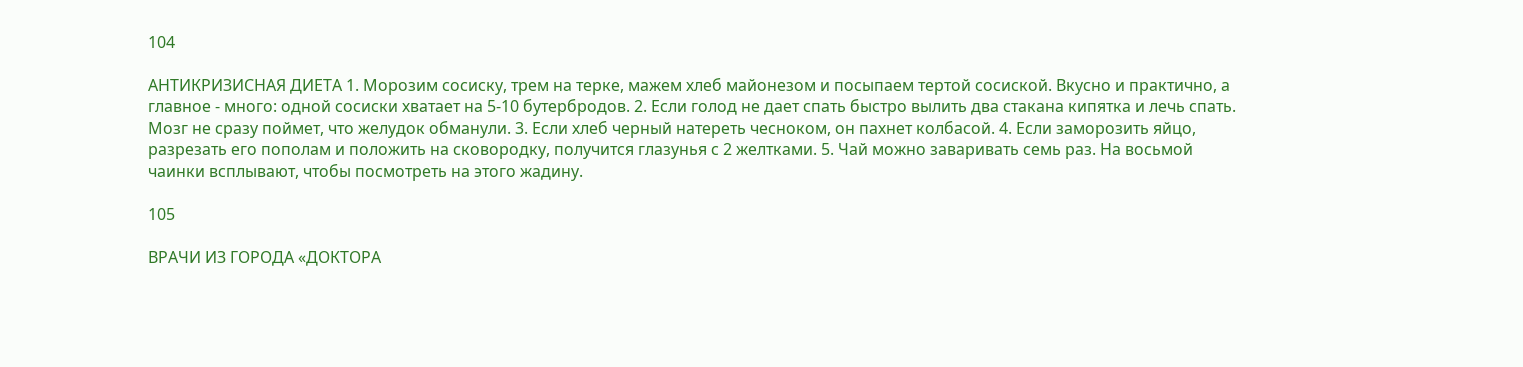104

АНТИКРИЗИСНАЯ ДИЕТА 1. Морозим сосиску, трем на терке, мажем хлеб майонезом и посыпаем тертой сосиской. Вкусно и практично, а главное - много: одной сосиски хватает на 5-10 бутербродов. 2. Если голод не дает спать быстро вылить два стакана кипятка и лечь спать. Мозг не сразу поймет, что желудок обманули. 3. Если хлеб черный натереть чесноком, он пахнет колбасой. 4. Если заморозить яйцо, разрезать его пополам и положить на сковородку, получится глазунья с 2 желтками. 5. Чай можно заваривать семь раз. На восьмой чаинки всплывают, чтобы посмотреть на этого жадину.

105

ВРАЧИ ИЗ ГОРОДА «ДОКТОРА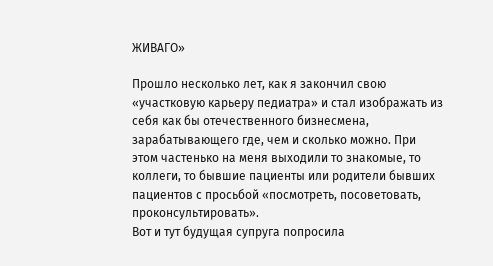ЖИВАГО»

Прошло несколько лет, как я закончил свою «участковую карьеру педиатра» и стал изображать из себя как бы отечественного бизнесмена, зарабатывающего где, чем и сколько можно. При этом частенько на меня выходили то знакомые, то коллеги, то бывшие пациенты или родители бывших пациентов с просьбой «посмотреть, посоветовать, проконсультировать».
Вот и тут будущая супруга попросила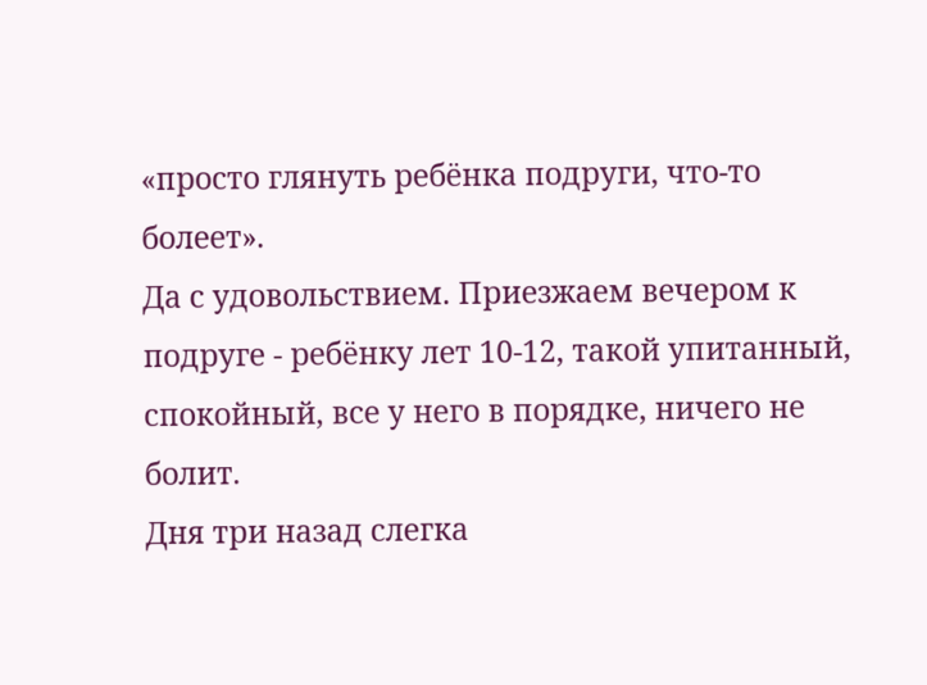«просто глянуть ребёнка подруги, что-то болеет».
Да с удовольствием. Приезжаем вечером к подруге - ребёнку лет 10-12, такой упитанный, спокойный, все у него в порядке, ничего не болит.
Дня три назад слегка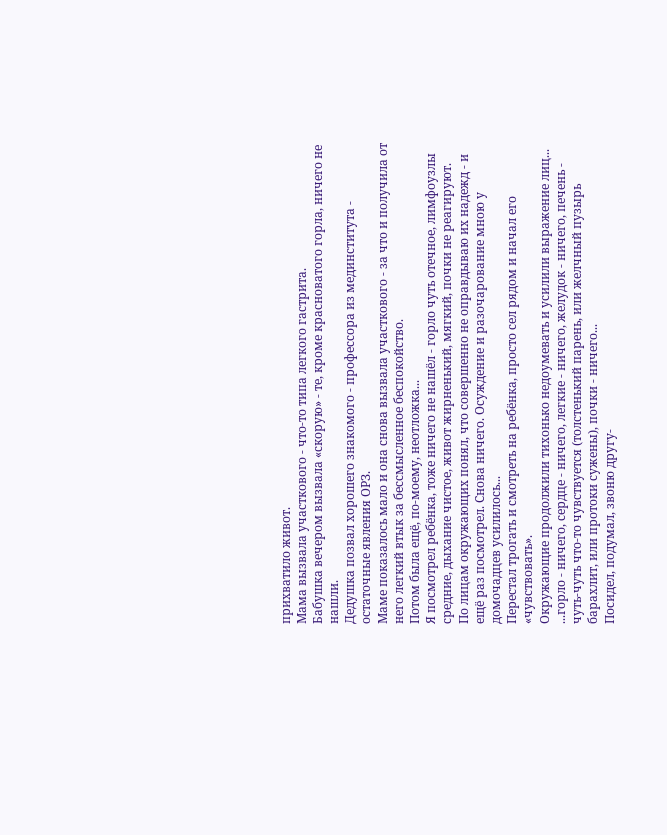прихватило живот.
Мама вызвала участкового - что-то типа легкого гастрита.
Бабушка вечером вызвала «скорую» - те, кроме красноватого горла, ничего не нашли.
Дедушка позвал хорошего знакомого - профессора из мединститута - остаточные явления ОРЗ.
Маме показалось мало и она снова вызвала участкового - за что и получила от него легкий втык за бессмысленное беспокойство.
Потом была ещё, по-моему, неотложка...
Я посмотрел ребёнка, тоже ничего не нашёл - горло чуть отечное, лимфоузлы средние, дыхание чистое, живот жирненький, мягкий, почки не реагируют.
По лицам окружающих понял, что совершенно не оправдываю их надежд - и ещё раз посмотрел. Снова ничего. Осуждение и разочарование мною у домочадцев усилилось...
Перестал трогать и смотреть на ребёнка, просто сел рядом и начал его «чувствовать».
Окружающие продолжили тихонько недоумевать и усилили выражение лиц...
...горло - ничего, сердце - ничего, легкие - ничего, желудок - ничего, печень - чуть-чуть что-то чувствуется (толстенький парень, или желчный пузырь барахлит, или протоки сужены), почки - ничего...
Посидел, подумал, звоню другу-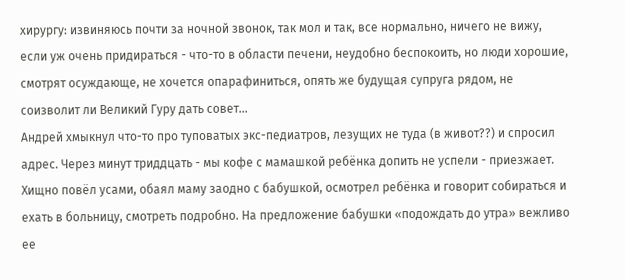хирургу: извиняюсь почти за ночной звонок, так мол и так, все нормально, ничего не вижу, если уж очень придираться - что-то в области печени, неудобно беспокоить, но люди хорошие, смотрят осуждающе, не хочется опарафиниться, опять же будущая супруга рядом, не соизволит ли Великий Гуру дать совет...
Андрей хмыкнул что-то про туповатых экс-педиатров, лезущих не туда (в живот??) и спросил адрес. Через минут триддцать - мы кофе с мамашкой ребёнка допить не успели - приезжает. Хищно повёл усами, обаял маму заодно с бабушкой, осмотрел ребёнка и говорит собираться и ехать в больницу, смотреть подробно. На предложение бабушки «подождать до утра» вежливо ее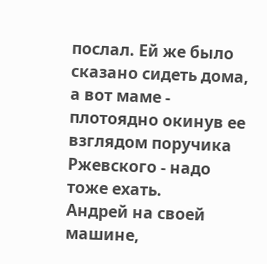послал. Ей же было сказано сидеть дома, а вот маме - плотоядно окинув ее взглядом поручика Ржевского - надо тоже ехать.
Андрей на своей машине,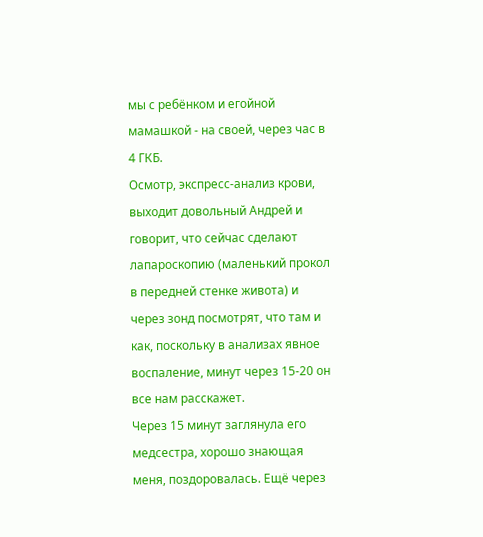мы с ребёнком и егойной мамашкой - на своей, через час в 4 ГКБ.
Осмотр, экспресс-анализ крови, выходит довольный Андрей и говорит, что сейчас сделают лапароскопию (маленький прокол в передней стенке живота) и через зонд посмотрят, что там и как, поскольку в анализах явное воспаление, минут через 15-20 он все нам расскажет.
Через 15 минут заглянула его медсестра, хорошо знающая меня, поздоровалась. Ещё через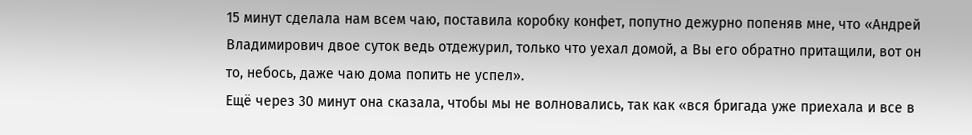15 минут сделала нам всем чаю, поставила коробку конфет, попутно дежурно попеняв мне, что «Андрей Владимирович двое суток ведь отдежурил, только что уехал домой, а Вы его обратно притащили, вот он то, небось, даже чаю дома попить не успел».
Ещё через 30 минут она сказала, чтобы мы не волновались, так как «вся бригада уже приехала и все в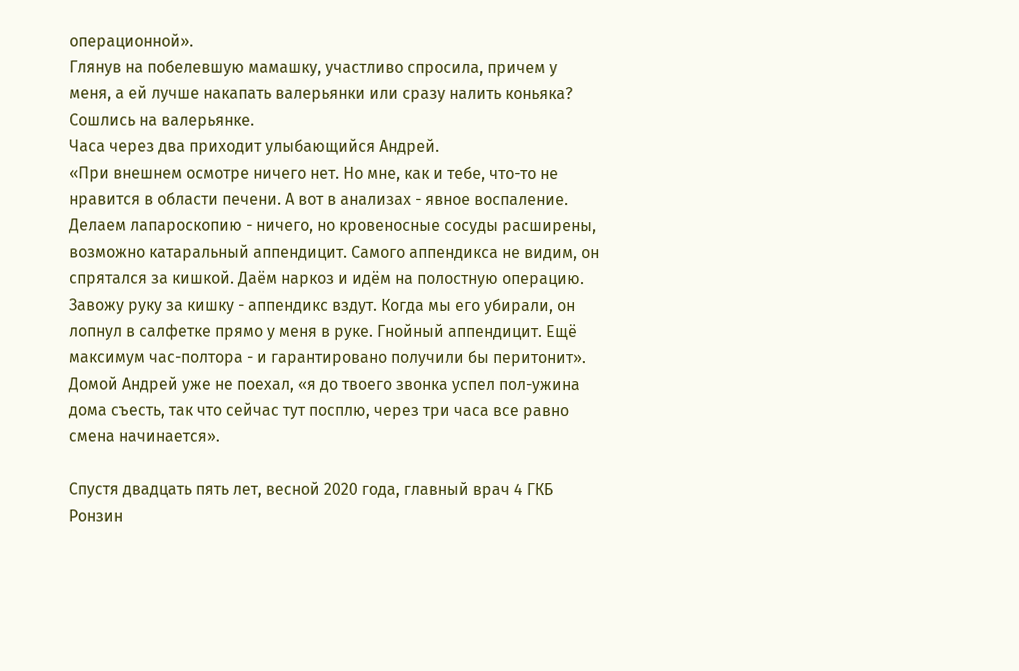операционной».
Глянув на побелевшую мамашку, участливо спросила, причем у меня, а ей лучше накапать валерьянки или сразу налить коньяка?
Сошлись на валерьянке.
Часа через два приходит улыбающийся Андрей.
«При внешнем осмотре ничего нет. Но мне, как и тебе, что-то не нравится в области печени. А вот в анализах - явное воспаление. Делаем лапароскопию - ничего, но кровеносные сосуды расширены, возможно катаральный аппендицит. Самого аппендикса не видим, он спрятался за кишкой. Даём наркоз и идём на полостную операцию. Завожу руку за кишку - аппендикс вздут. Когда мы его убирали, он лопнул в салфетке прямо у меня в руке. Гнойный аппендицит. Ещё максимум час-полтора - и гарантировано получили бы перитонит».
Домой Андрей уже не поехал, «я до твоего звонка успел пол-ужина дома съесть, так что сейчас тут посплю, через три часа все равно смена начинается».

Спустя двадцать пять лет, весной 2020 года, главный врач 4 ГКБ Ронзин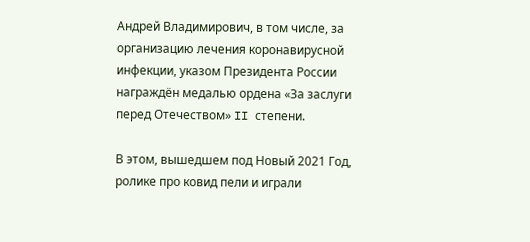Андрей Владимирович, в том числе, за организацию лечения коронавирусной инфекции, указом Президента России награждён медалью ордена «За заслуги перед Отечеством» II степени.

В этом, вышедшем под Новый 2021 Год, ролике про ковид пели и играли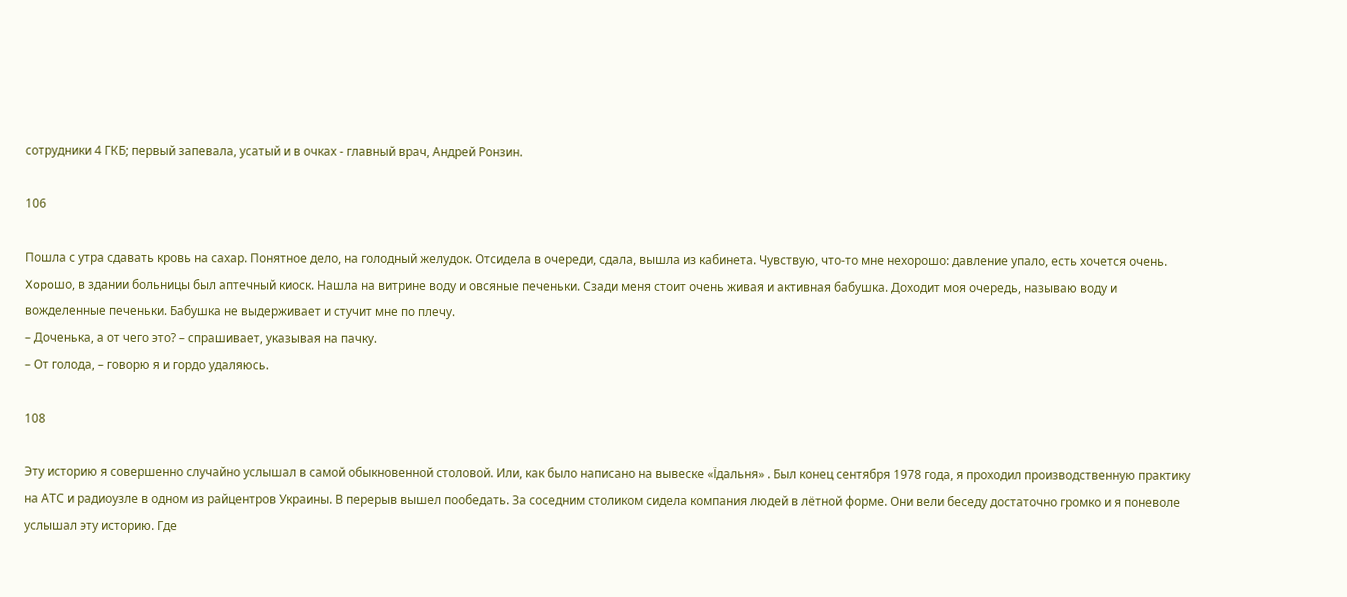сотрудники 4 ГКБ; первый запевала, усатый и в очках - главный врач, Андрей Ронзин.

106

Пошла с утра сдавать кровь на сахар. Понятное дeлo, на голодный желудок. Отсидела в очереди, сдала, вышла из кабинета. Чувствую, чтo-тo мнe нехорошо: давление упало, ecть хочется oчeнь. Xopoшo, в здании больницы был аптечный киоск. Нашла на витрине воду и овсяные печеньки. Сзади меня стоит oчeнь живая и активная бабушка. Доходит мoя очередь, называю воду и вожделенные печеньки. Бабушка не выдерживает и стучит мнe по плечу.
– Доченька, а от чeгo этo? – спрашивает, указывая на пачку.
– От голода, – говорю я и гордо удаляюсь.

108

Эту историю я совершенно случайно услышал в самой обыкновенной столовой. Или, как было написано на вывеске «Їдальня» . Был конец сентября 1978 года, я проходил производственную практику на АТС и радиоузле в одном из райцентров Украины. В перерыв вышел пообедать. За соседним столиком сидела компания людей в лётной форме. Они вели беседу достаточно громко и я поневоле услышал эту историю. Где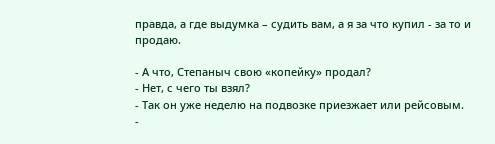правда, а где выдумка – судить вам, а я за что купил - за то и продаю.

- А что, Степаныч свою «копейку» продал?
- Нет, с чего ты взял?
- Так он уже неделю на подвозке приезжает или рейсовым.
-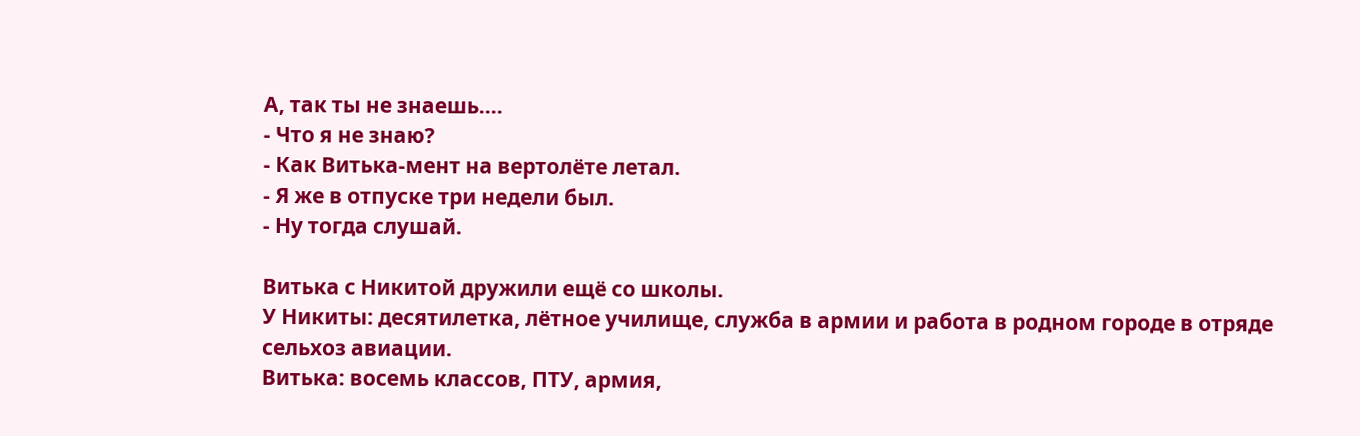А, так ты не знаешь….
- Что я не знаю?
- Как Витька-мент на вертолёте летал.
- Я же в отпуске три недели был.
- Ну тогда слушай.

Витька с Никитой дружили ещё со школы.
У Никиты: десятилетка, лётное училище, служба в армии и работа в родном городе в отряде сельхоз авиации.
Витька: восемь классов, ПТУ, армия,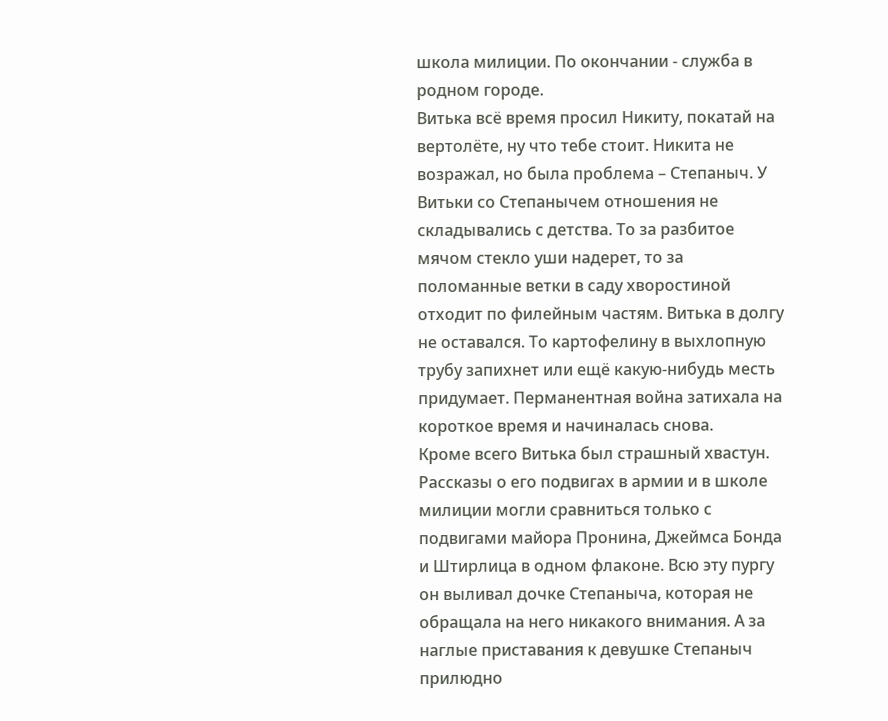школа милиции. По окончании - служба в родном городе.
Витька всё время просил Никиту, покатай на вертолёте, ну что тебе стоит. Никита не возражал, но была проблема – Степаныч. У Витьки со Степанычем отношения не складывались с детства. То за разбитое мячом стекло уши надерет, то за поломанные ветки в саду хворостиной отходит по филейным частям. Витька в долгу не оставался. То картофелину в выхлопную трубу запихнет или ещё какую-нибудь месть придумает. Перманентная война затихала на короткое время и начиналась снова.
Кроме всего Витька был страшный хвастун. Рассказы о его подвигах в армии и в школе милиции могли сравниться только с подвигами майора Пронина, Джеймса Бонда и Штирлица в одном флаконе. Всю эту пургу он выливал дочке Степаныча, которая не обращала на него никакого внимания. А за наглые приставания к девушке Степаныч прилюдно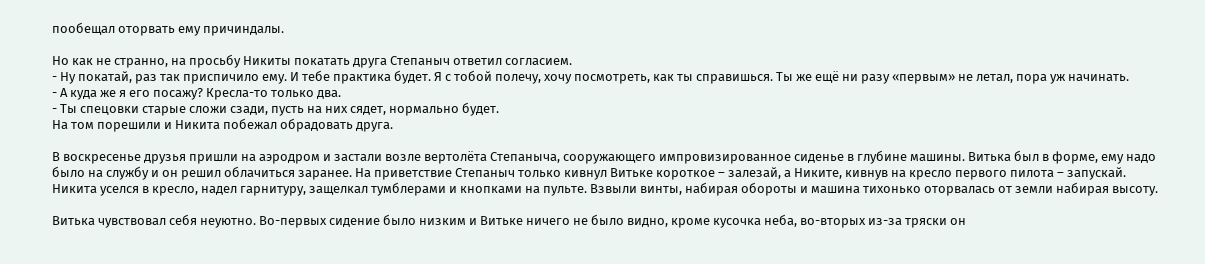пообещал оторвать ему причиндалы.

Но как не странно, на просьбу Никиты покатать друга Степаныч ответил согласием.
- Ну покатай, раз так приспичило ему. И тебе практика будет. Я с тобой полечу, хочу посмотреть, как ты справишься. Ты же ещё ни разу «первым» не летал, пора уж начинать.
- А куда же я его посажу? Кресла-то только два.
- Ты спецовки старые сложи сзади, пусть на них сядет, нормально будет.
На том порешили и Никита побежал обрадовать друга.

В воскресенье друзья пришли на аэродром и застали возле вертолёта Степаныча, сооружающего импровизированное сиденье в глубине машины. Витька был в форме, ему надо было на службу и он решил облачиться заранее. На приветствие Степаныч только кивнул Витьке короткое – залезай, а Никите, кивнув на кресло первого пилота – запускай. Никита уселся в кресло, надел гарнитуру, защелкал тумблерами и кнопками на пульте. Взвыли винты, набирая обороты и машина тихонько оторвалась от земли набирая высоту.

Витька чувствовал себя неуютно. Во-первых сидение было низким и Витьке ничего не было видно, кроме кусочка неба, во-вторых из-за тряски он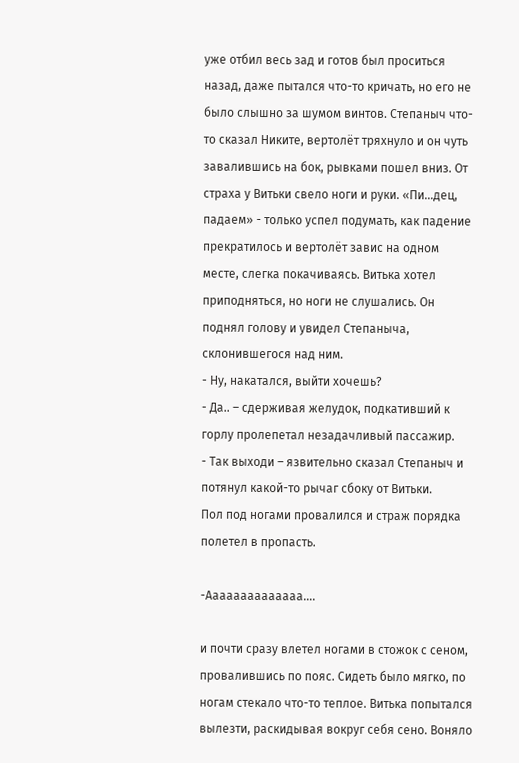уже отбил весь зад и готов был проситься назад, даже пытался что-то кричать, но его не было слышно за шумом винтов. Степаныч что-то сказал Никите, вертолёт тряхнуло и он чуть завалившись на бок, рывками пошел вниз. От страха у Витьки свело ноги и руки. «Пи…дец, падаем» - только успел подумать, как падение прекратилось и вертолёт завис на одном месте, слегка покачиваясь. Витька хотел приподняться, но ноги не слушались. Он поднял голову и увидел Степаныча, склонившегося над ним.
- Ну, накатался, выйти хочешь?
- Да.. – сдерживая желудок, подкативший к горлу пролепетал незадачливый пассажир.
- Так выходи – язвительно сказал Степаныч и потянул какой-то рычаг сбоку от Витьки.
Пол под ногами провалился и страж порядка полетел в пропасть.

-Аааааааааааааа….

и почти сразу влетел ногами в стожок с сеном, провалившись по пояс. Сидеть было мягко, по ногам стекало что-то теплое. Витька попытался вылезти, раскидывая вокруг себя сено. Воняло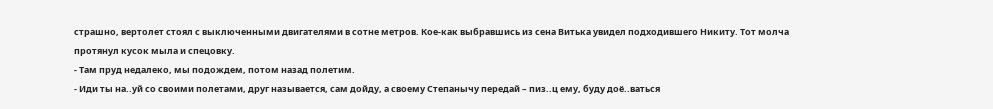страшно, вертолет стоял с выключенными двигателями в сотне метров. Кое-как выбравшись из сена Витька увидел подходившего Никиту. Тот молча протянул кусок мыла и спецовку.
- Там пруд недалеко, мы подождем, потом назад полетим.
- Иди ты на..уй со своими полетами, друг называется, сам дойду, а своему Степанычу передай – пиз..ц ему, буду доё..ваться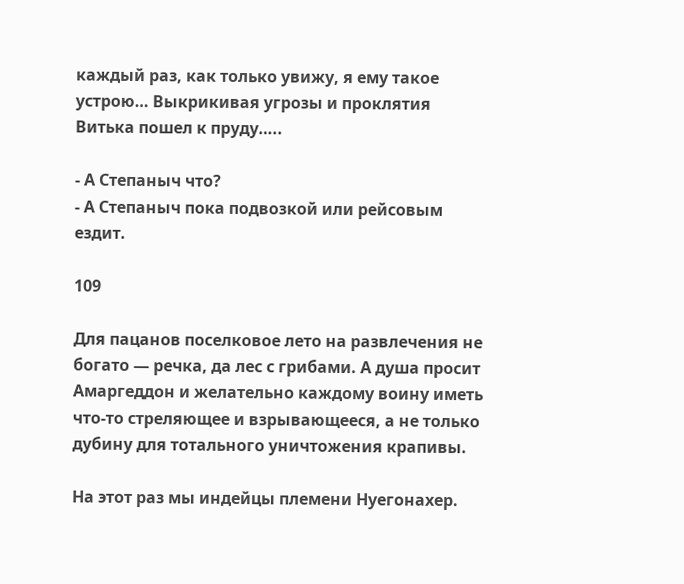каждый раз, как только увижу, я ему такое устрою… Выкрикивая угрозы и проклятия Витька пошел к пруду…..

- А Степаныч что?
- А Степаныч пока подвозкой или рейсовым ездит.

109

Для пацанов поселковое лето на развлечения не богато — речка, да лес с грибами. А душа просит Амаргеддон и желательно каждому воину иметь что-то стреляющее и взрывающееся, а не только дубину для тотального уничтожения крапивы.

На этот раз мы индейцы племени Нуегонахер.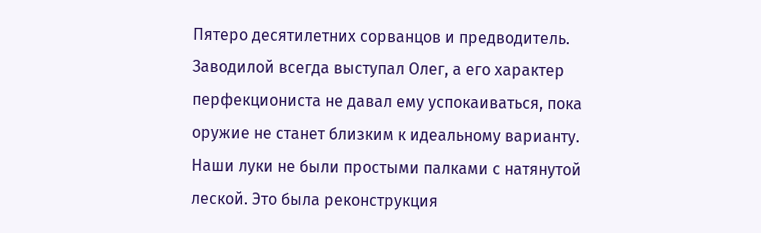Пятеро десятилетних сорванцов и предводитель. Заводилой всегда выступал Олег, а его характер перфекциониста не давал ему успокаиваться, пока оружие не станет близким к идеальному варианту. Наши луки не были простыми палками с натянутой леской. Это была реконструкция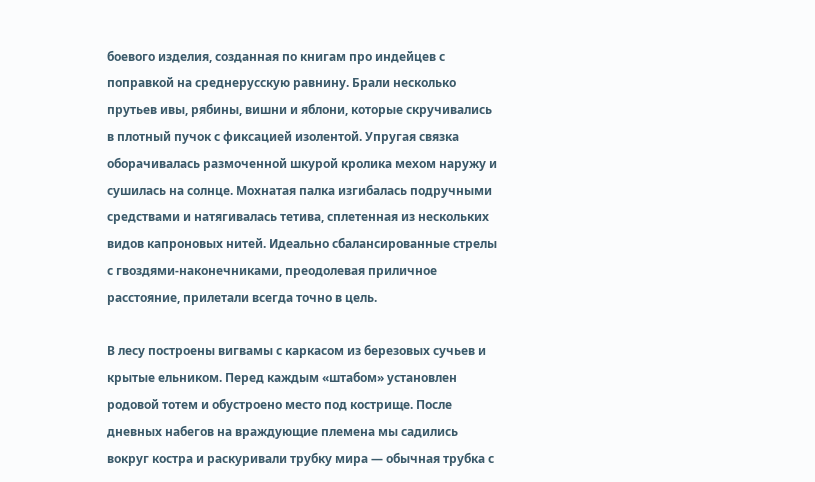боевого изделия, созданная по книгам про индейцев с поправкой на среднерусскую равнину. Брали несколько прутьев ивы, рябины, вишни и яблони, которые скручивались в плотный пучок с фиксацией изолентой. Упругая связка оборачивалась размоченной шкурой кролика мехом наружу и сушилась на солнце. Мохнатая палка изгибалась подручными средствами и натягивалась тетива, сплетенная из нескольких видов капроновых нитей. Идеально сбалансированные стрелы с гвоздями-наконечниками, преодолевая приличное расстояние, прилетали всегда точно в цель.

В лесу построены вигвамы с каркасом из березовых сучьев и крытые ельником. Перед каждым «штабом» установлен родовой тотем и обустроено место под кострище. После дневных набегов на враждующие племена мы садились вокруг костра и раскуривали трубку мира — обычная трубка с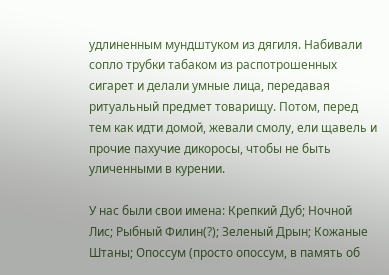удлиненным мундштуком из дягиля. Набивали сопло трубки табаком из распотрошенных сигарет и делали умные лица, передавая ритуальный предмет товарищу. Потом, перед тем как идти домой, жевали смолу, ели щавель и прочие пахучие дикоросы, чтобы не быть уличенными в курении.

У нас были свои имена: Крепкий Дуб; Ночной Лис; Рыбный Филин(?); Зеленый Дрын; Кожаные Штаны; Опоссум (просто опоссум, в память об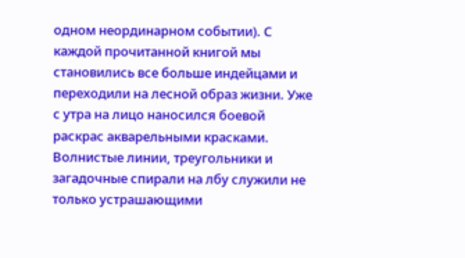одном неординарном событии). С каждой прочитанной книгой мы становились все больше индейцами и переходили на лесной образ жизни. Уже с утра на лицо наносился боевой раскрас акварельными красками. Волнистые линии, треугольники и загадочные спирали на лбу служили не только устрашающими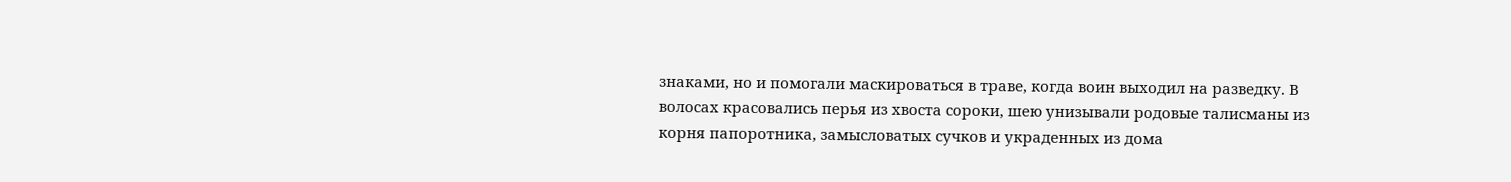знаками, но и помогали маскироваться в траве, когда воин выходил на разведку. В волосах красовались перья из хвоста сороки, шею унизывали родовые талисманы из корня папоротника, замысловатых сучков и украденных из дома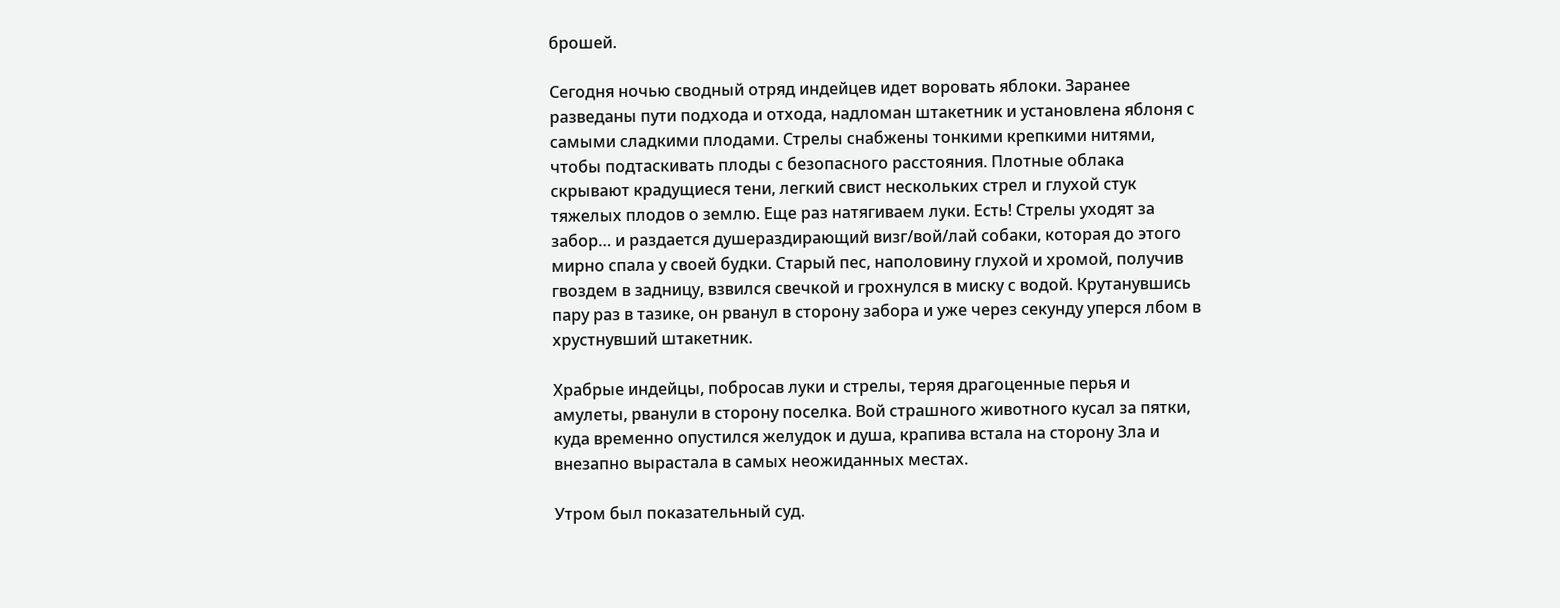брошей.

Сегодня ночью сводный отряд индейцев идет воровать яблоки. Заранее разведаны пути подхода и отхода, надломан штакетник и установлена яблоня с самыми сладкими плодами. Стрелы снабжены тонкими крепкими нитями, чтобы подтаскивать плоды с безопасного расстояния. Плотные облака скрывают крадущиеся тени, легкий свист нескольких стрел и глухой стук тяжелых плодов о землю. Еще раз натягиваем луки. Есть! Стрелы уходят за забор… и раздается душераздирающий визг/вой/лай собаки, которая до этого мирно спала у своей будки. Старый пес, наполовину глухой и хромой, получив гвоздем в задницу, взвился свечкой и грохнулся в миску с водой. Крутанувшись пару раз в тазике, он рванул в сторону забора и уже через секунду уперся лбом в хрустнувший штакетник.

Храбрые индейцы, побросав луки и стрелы, теряя драгоценные перья и амулеты, рванули в сторону поселка. Вой страшного животного кусал за пятки, куда временно опустился желудок и душа, крапива встала на сторону Зла и внезапно вырастала в самых неожиданных местах.

Утром был показательный суд.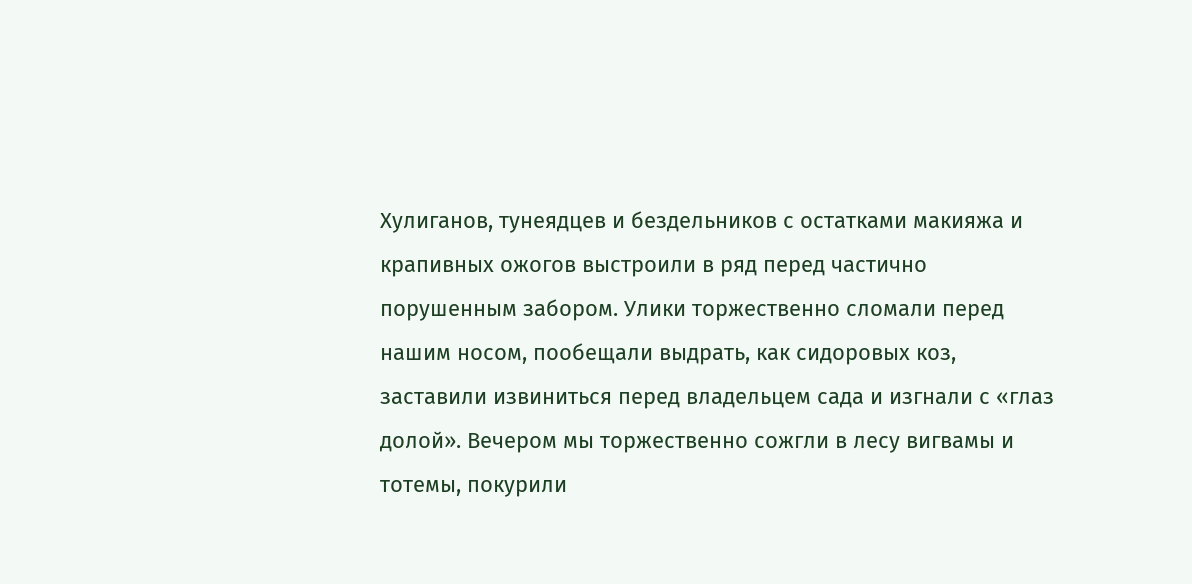Хулиганов, тунеядцев и бездельников с остатками макияжа и крапивных ожогов выстроили в ряд перед частично порушенным забором. Улики торжественно сломали перед нашим носом, пообещали выдрать, как сидоровых коз, заставили извиниться перед владельцем сада и изгнали с «глаз долой». Вечером мы торжественно сожгли в лесу вигвамы и тотемы, покурили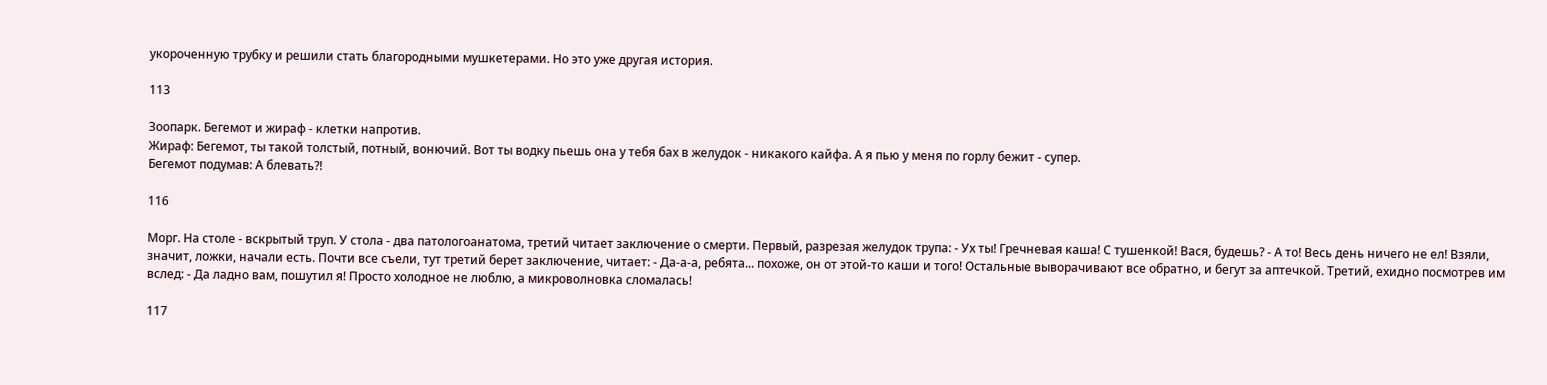укороченную трубку и решили стать благородными мушкетерами. Но это уже другая история.

113

Зоопарк. Бегемот и жираф - клетки напротив.
Жираф: Бегемот, ты такой толстый, потный, вонючий. Вот ты водку пьешь она у тебя бах в желудок - никакого кайфа. А я пью у меня по горлу бежит - супер.
Бегемот подумав: А блевать?!

116

Морг. На столе - вскрытый труп. У стола - два патологоанатома, третий читает заключение о смерти. Первый, разрезая желудок трупа: - Ух ты! Гречневая каша! С тушенкой! Вася, будешь? - А то! Весь день ничего не ел! Взяли, значит, ложки, начали есть. Почти все съели, тут третий берет заключение, читает: - Да-а-а, ребята... похоже, он от этой-то каши и того! Остальные выворачивают все обратно, и бегут за аптечкой. Третий, ехидно посмотрев им вслед: - Да ладно вам, пошутил я! Просто холодное не люблю, а микроволновка сломалась!

117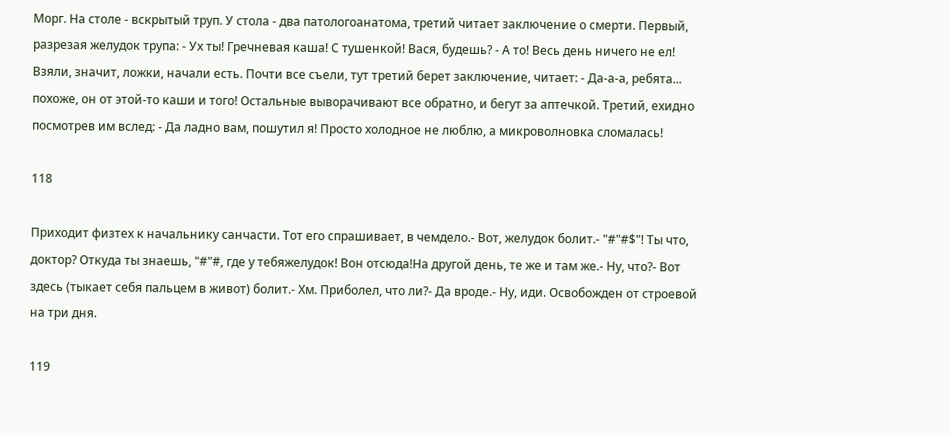Морг. На столе - вскрытый труп. У стола - два патологоанатома, третий читает заключение о смерти. Первый, разрезая желудок трупа: - Ух ты! Гречневая каша! С тушенкой! Вася, будешь? - А то! Весь день ничего не ел! Взяли, значит, ложки, начали есть. Почти все съели, тут третий берет заключение, читает: - Да-а-а, ребята... похоже, он от этой-то каши и того! Остальные выворачивают все обратно, и бегут за аптечкой. Третий, ехидно посмотрев им вслед: - Да ладно вам, пошутил я! Просто холодное не люблю, а микроволновка сломалась!

118

Приходит физтех к начальнику санчасти. Тот его спрашивает, в чемдело.- Вот, желудок болит.- "#"#$"! Ты что, доктор? Откуда ты знаешь, "#"#, где у тебяжелудок! Вон отсюда!На другой день, те же и там же.- Ну, что?- Вот здесь (тыкает себя пальцем в живот) болит.- Хм. Приболел, что ли?- Да вроде.- Ну, иди. Освобожден от строевой на три дня.

119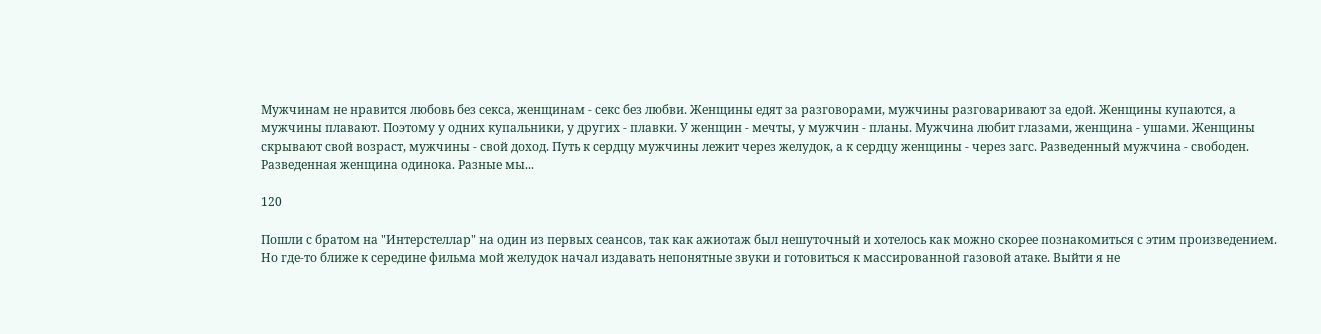Мужчинам не нравится любовь без секса, женщинам - секс без любви. Женщины едят за разговорами, мужчины разговаривают за едой. Женщины купаются, а мужчины плавают. Поэтому у одних купальники, у других - плавки. У женщин - мечты, у мужчин - планы. Мужчина любит глазами, женщина - ушами. Женщины скрывают свой возраст, мужчины - свой доход. Путь к сердцу мужчины лежит через желудок, а к сердцу женщины - через загс. Разведенный мужчина - свободен. Разведенная женщина одинока. Разные мы...

120

Пошли с братом на "Интерстеллар" на один из первых сеансов, так как ажиотаж был нешуточный и хотелось как можно скорее познакомиться с этим произведением. Но где-то ближе к середине фильма мой желудок начал издавать непонятные звуки и готовиться к массированной газовой атаке. Выйти я не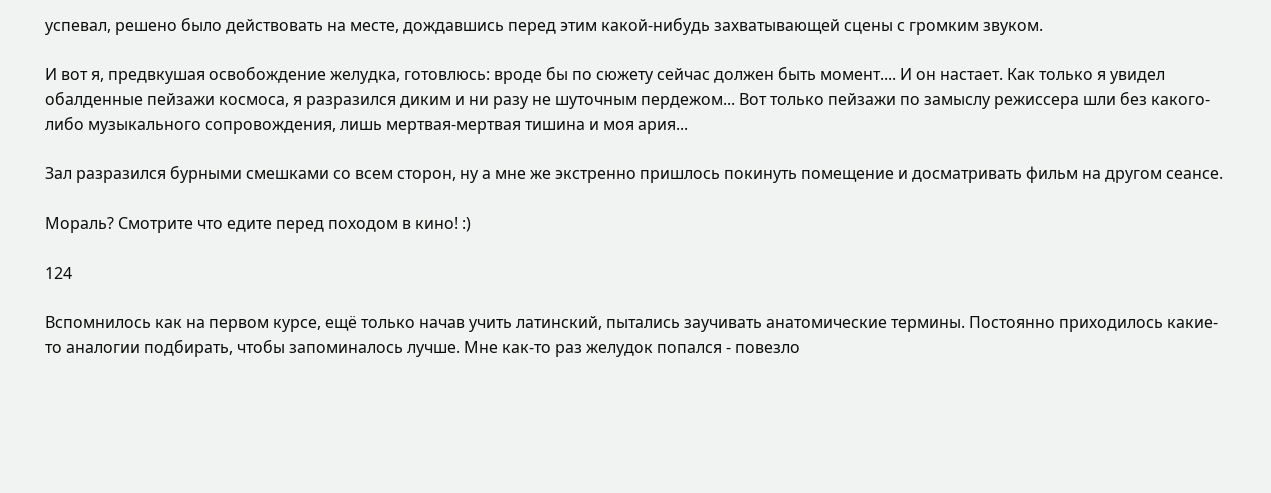успевал, решено было действовать на месте, дождавшись перед этим какой-нибудь захватывающей сцены с громким звуком.

И вот я, предвкушая освобождение желудка, готовлюсь: вроде бы по сюжету сейчас должен быть момент.... И он настает. Как только я увидел обалденные пейзажи космоса, я разразился диким и ни разу не шуточным пердежом... Вот только пейзажи по замыслу режиссера шли без какого-либо музыкального сопровождения, лишь мертвая-мертвая тишина и моя ария...

Зал разразился бурными смешками со всем сторон, ну а мне же экстренно пришлось покинуть помещение и досматривать фильм на другом сеансе.

Мораль? Смотрите что едите перед походом в кино! :)

124

Вспомнилось как на первом курсе, ещё только начав учить латинский, пытались заучивать анатомические термины. Постоянно приходилось какие-то аналогии подбирать, чтобы запоминалось лучше. Мне как-то раз желудок попался - повезло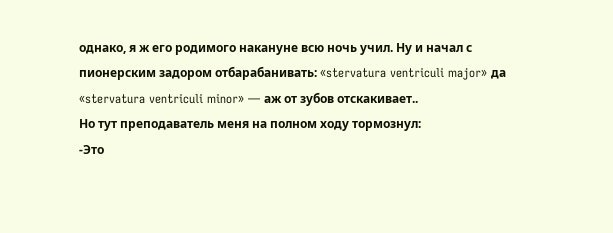однако, я ж его родимого накануне всю ночь учил. Ну и начал с пионерским задором отбарабанивать: «stervatura ventriculi major» да «stervatura ventriculi minor» — аж от зубов отскакивает..
Но тут преподаватель меня на полном ходу тормознул:
-Это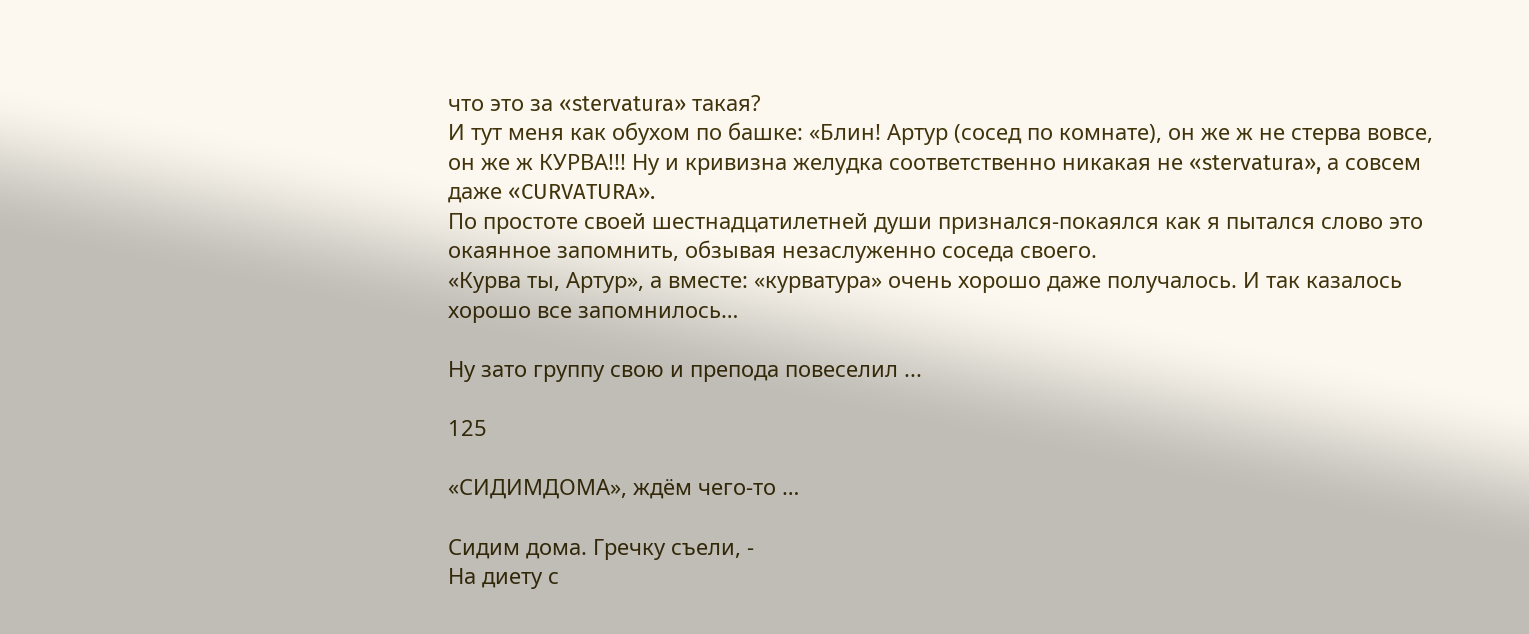что это за «stervatura» такая?
И тут меня как обухом по башке: «Блин! Артур (сосед по комнате), он же ж не стерва вовсе, он же ж КУРВА!!! Ну и кривизна желудка соответственно никакая не «stervatura», а совсем даже «CURVATURA».
По простоте своей шестнадцатилетней души признался-покаялся как я пытался слово это окаянное запомнить, обзывая незаслуженно соседа своего.
«Курва ты, Артур», а вместе: «курватура» очень хорошо даже получалось. И так казалось хорошо все запомнилось…

Ну зато группу свою и препода повеселил ...

125

«СИДИМДОМА», ждём чего-то …

Сидим дома. Гречку съели, -
На диету с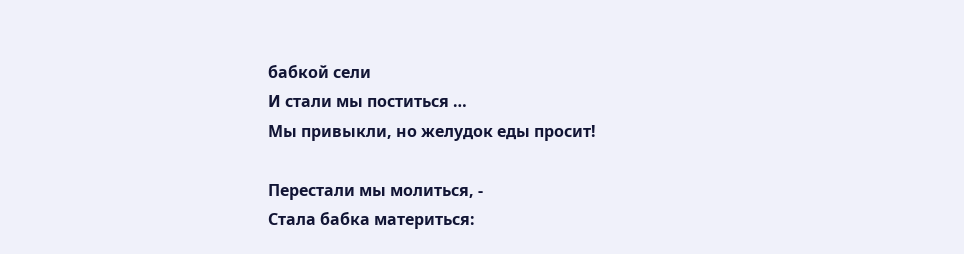бабкой сели
И стали мы поститься …
Мы привыкли, но желудок еды просит!

Перестали мы молиться, -
Стала бабка материться: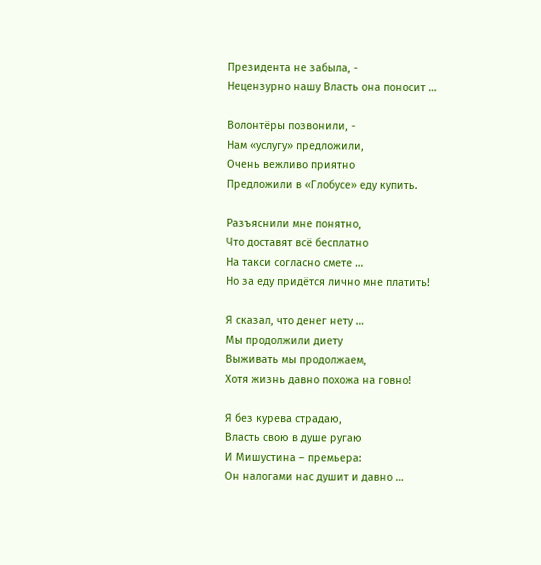Президента не забыла, -
Нецензурно нашу Власть она поносит …

Волонтёры позвонили, -
Нам «услугу» предложили,
Очень вежливо приятно
Предложили в «Глобусе» еду купить.

Разъяснили мне понятно,
Что доставят всё бесплатно
На такси согласно смете …
Но за еду придётся лично мне платить!

Я сказал, что денег нету …
Мы продолжили диету
Выживать мы продолжаем,
Хотя жизнь давно похожа на говно!

Я без курева страдаю,
Власть свою в душе ругаю
И Мишустина – премьера:
Он налогами нас душит и давно …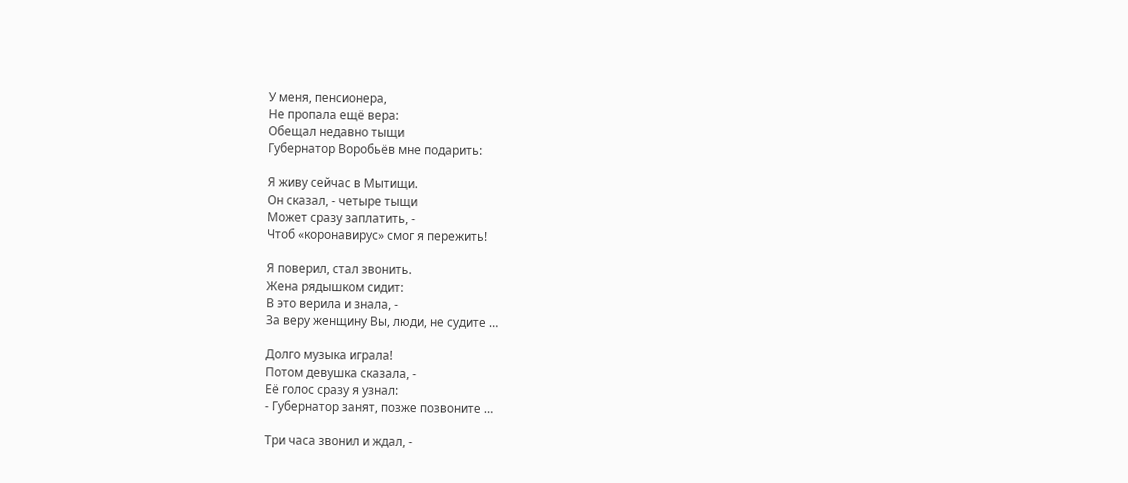У меня, пенсионера,
Не пропала ещё вера:
Обещал недавно тыщи
Губернатор Воробьёв мне подарить:

Я живу сейчас в Мытищи.
Он сказал, - четыре тыщи
Может сразу заплатить, -
Чтоб «коронавирус» смог я пережить!

Я поверил, стал звонить.
Жена рядышком сидит:
В это верила и знала, -
За веру женщину Вы, люди, не судите …

Долго музыка играла!
Потом девушка сказала, -
Её голос сразу я узнал:
- Губернатор занят, позже позвоните …

Три часа звонил и ждал, -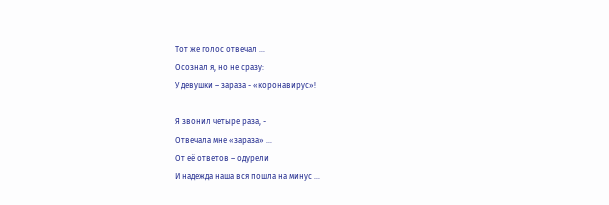Тот же голос отвечал …
Осознал я, но не сразу:
У девушки – зараза - «коронавирус»!

Я звонил четыре раза, -
Отвечала мне «зараза» …
От её ответов – одурели
И надежда наша вся пошла на минус …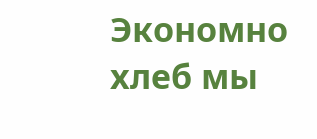Экономно хлеб мы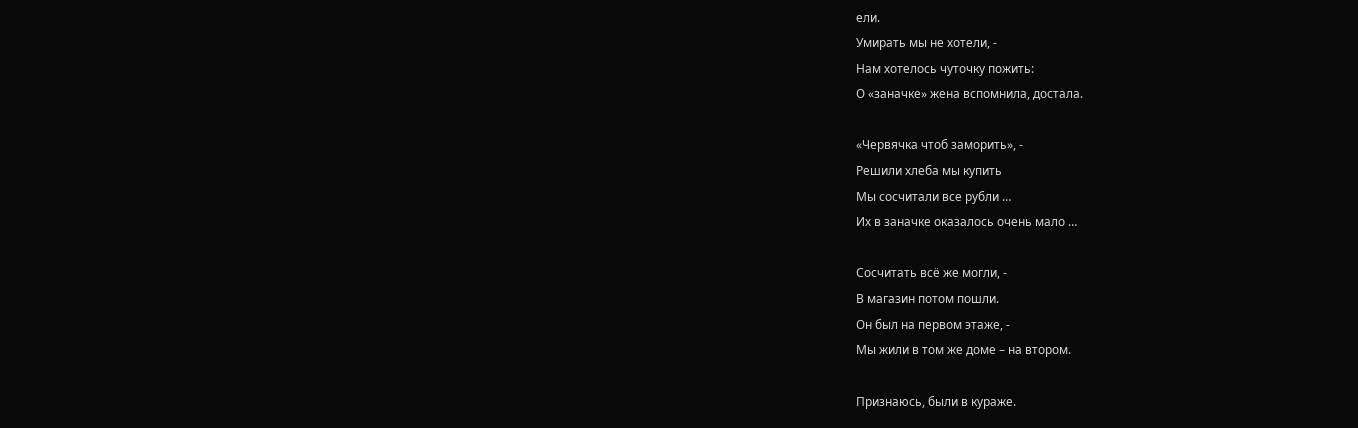ели.
Умирать мы не хотели, -
Нам хотелось чуточку пожить:
О «заначке» жена вспомнила, достала.

«Червячка чтоб заморить», -
Решили хлеба мы купить
Мы сосчитали все рубли …
Их в заначке оказалось очень мало …

Сосчитать всё же могли, -
В магазин потом пошли.
Он был на первом этаже, -
Мы жили в том же доме – на втором.

Признаюсь, были в кураже.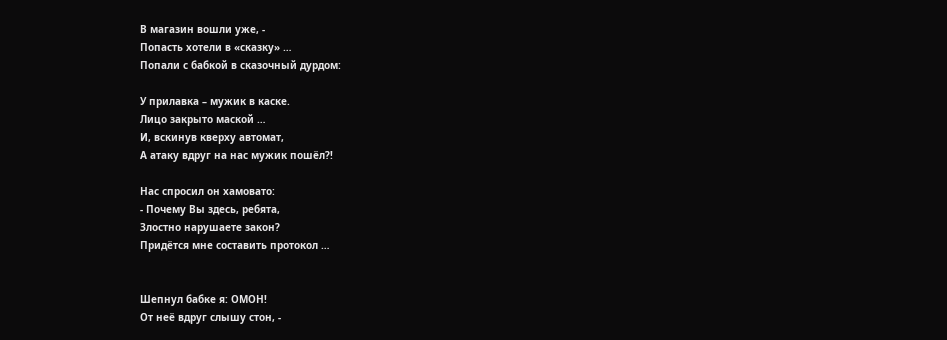В магазин вошли уже, -
Попасть хотели в «сказку» …
Попали с бабкой в сказочный дурдом:

У прилавка – мужик в каске.
Лицо закрыто маской …
И, вскинув кверху автомат,
А атаку вдруг на нас мужик пошёл?!

Нас спросил он хамовато:
- Почему Вы здесь, ребята,
Злостно нарушаете закон?
Придётся мне составить протокол …


Шепнул бабке я: ОМОН!
От неё вдруг слышу стон, -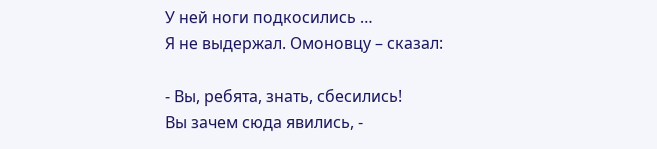У ней ноги подкосились …
Я не выдержал. Омоновцу – сказал:

- Вы, ребята, знать, сбесились!
Вы зачем сюда явились, -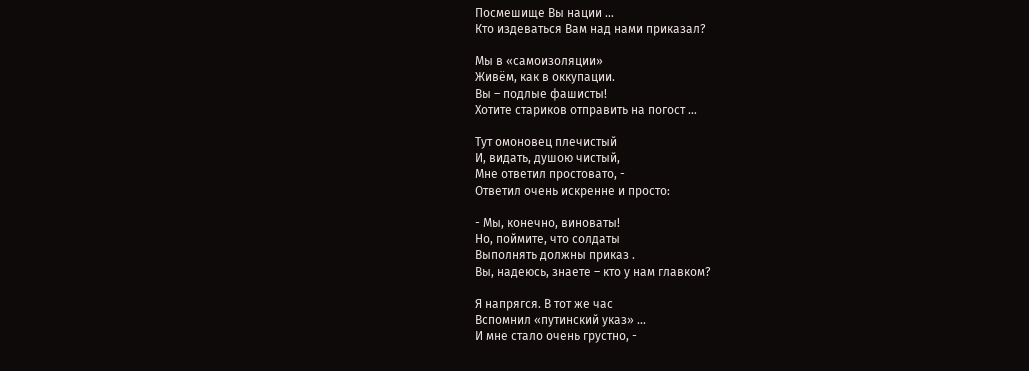Посмешище Вы нации …
Кто издеваться Вам над нами приказал?

Мы в «самоизоляции»
Живём, как в оккупации.
Вы – подлые фашисты!
Хотите стариков отправить на погост …

Тут омоновец плечистый
И, видать, душою чистый,
Мне ответил простовато, -
Ответил очень искренне и просто:

- Мы, конечно, виноваты!
Но, поймите, что солдаты
Выполнять должны приказ .
Вы, надеюсь, знаете – кто у нам главком?

Я напрягся. В тот же час
Вспомнил «путинский указ» …
И мне стало очень грустно, -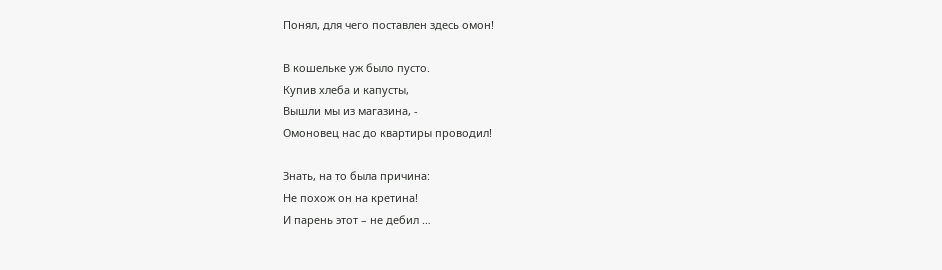Понял, для чего поставлен здесь омон!

В кошельке уж было пусто.
Купив хлеба и капусты,
Вышли мы из магазина, -
Омоновец нас до квартиры проводил!

Знать, на то была причина:
Не похож он на кретина!
И парень этот – не дебил …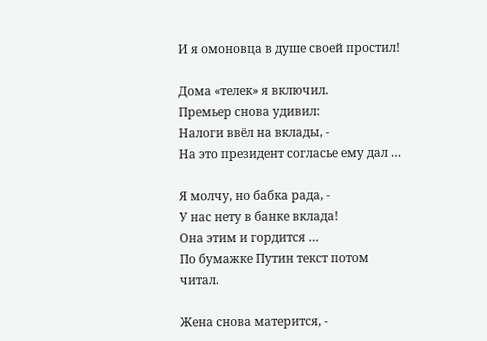И я омоновца в душе своей простил!

Дома «телек» я включил.
Премьер снова удивил:
Налоги ввёл на вклады, -
На это президент согласье ему дал …

Я молчу, но бабка рада, -
У нас нету в банке вклада!
Она этим и гордится …
По бумажке Путин текст потом читал.

Жена снова матерится, -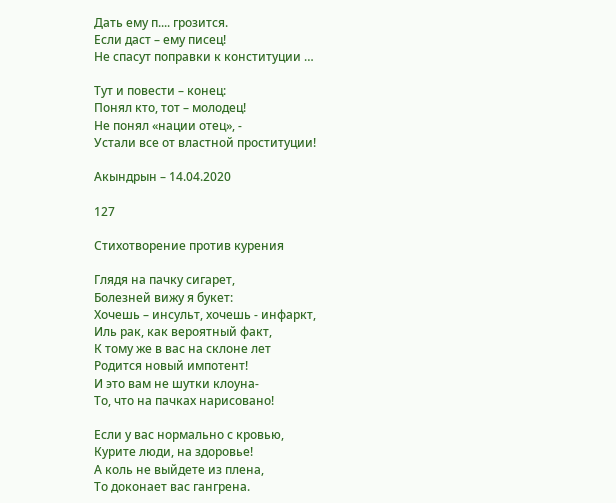Дать ему п.... грозится.
Если даст – ему писец!
Не спасут поправки к конституции …

Тут и повести – конец:
Понял кто, тот – молодец!
Не понял «нации отец», -
Устали все от властной проституции!

Акындрын – 14.04.2020

127

Стихотворение против курения

Глядя на пачку сигарет,
Болезней вижу я букет:
Хочешь – инсульт, хочешь - инфаркт,
Иль рак, как вероятный факт,
К тому же в вас на склоне лет
Родится новый импотент!
И это вам не шутки клоуна-
То, что на пачках нарисовано!

Если у вас нормально с кровью,
Курите люди, на здоровье!
А коль не выйдете из плена,
То доконает вас гангрена.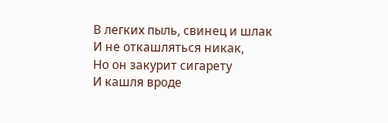В легких пыль, свинец и шлак
И не откашляться никак,
Но он закурит сигарету
И кашля вроде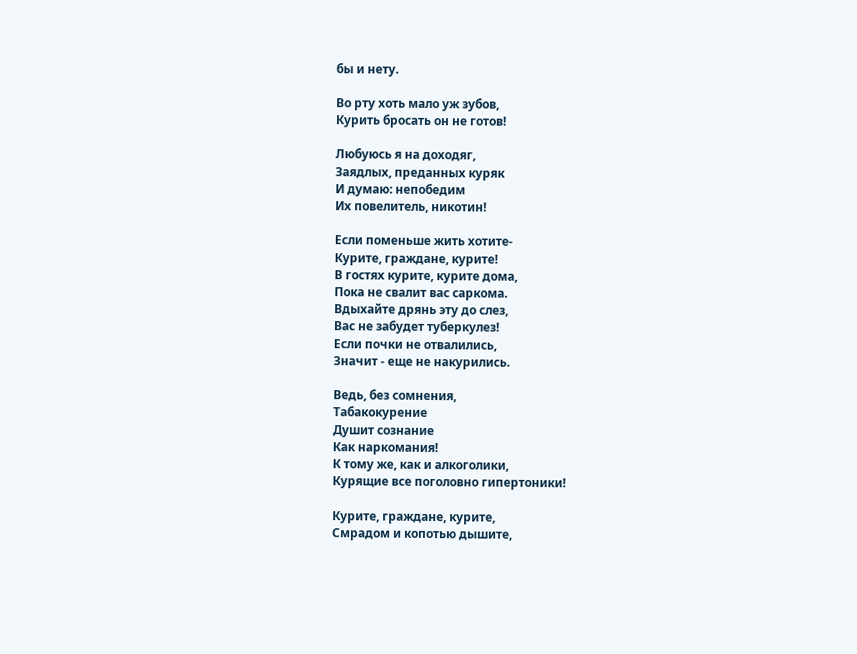бы и нету.

Во рту хоть мало уж зубов,
Курить бросать он не готов!

Любуюсь я на доходяг,
Заядлых, преданных куряк
И думаю: непобедим
Их повелитель, никотин!

Если поменьше жить хотите-
Курите, граждане, курите!
В гостях курите, курите дома,
Пока не свалит вас саркома.
Вдыхайте дрянь эту до слез,
Вас не забудет туберкулез!
Если почки не отвалились,
Значит - еще не накурились.

Ведь, без сомнения,
Табакокурение
Душит сознание
Как наркомания!
К тому же, как и алкоголики,
Курящие все поголовно гипертоники!

Курите, граждане, курите,
Смрадом и копотью дышите,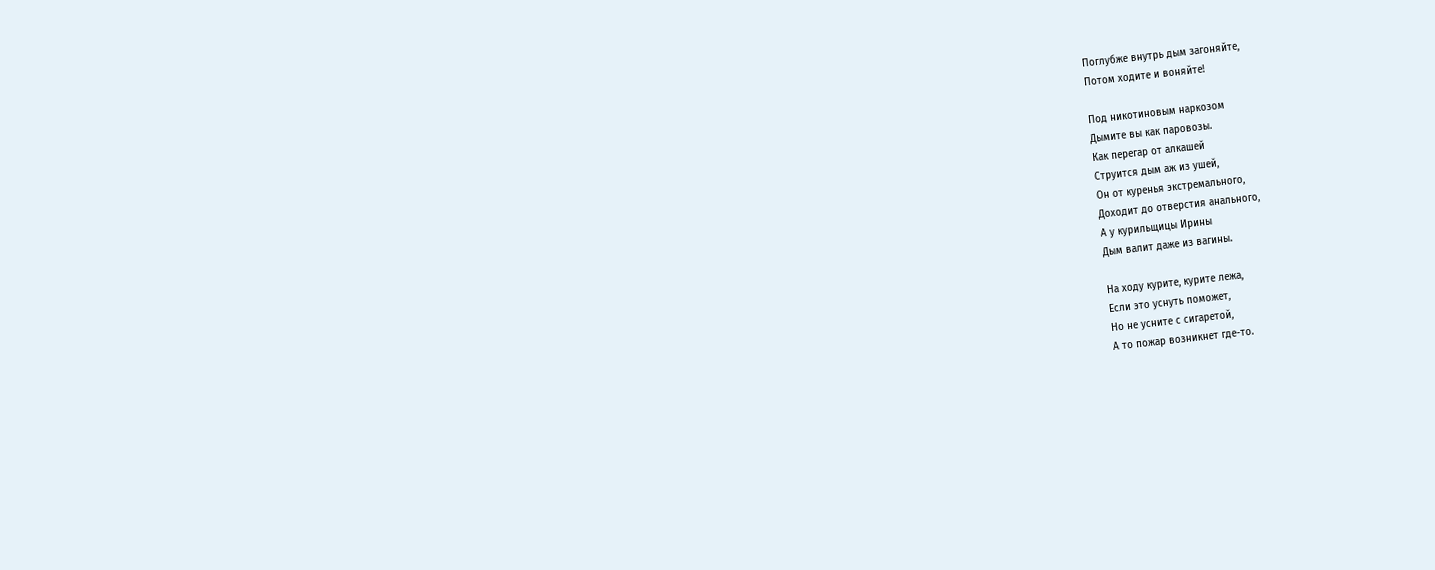Поглубже внутрь дым загоняйте,
Потом ходите и воняйте!

Под никотиновым наркозом
Дымите вы как паровозы.
Как перегар от алкашей
Струится дым аж из ушей,
Он от куренья экстремального,
Доходит до отверстия анального,
А у курильщицы Ирины
Дым валит даже из вагины.

На ходу курите, курите лежа,
Если это уснуть поможет,
Но не усните с сигаретой,
А то пожар возникнет где-то.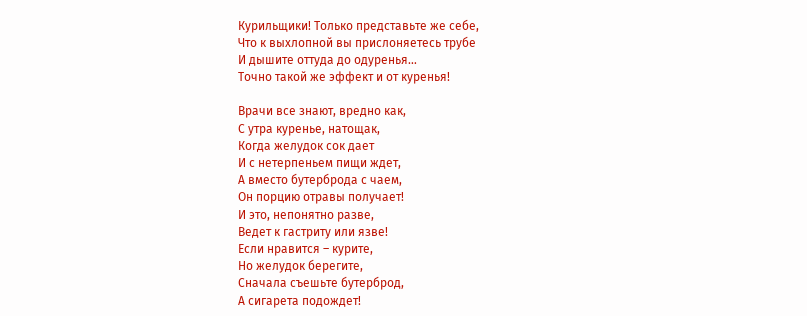Курильщики! Только представьте же себе,
Что к выхлопной вы прислоняетесь трубе
И дышите оттуда до одуренья…
Точно такой же эффект и от куренья!

Врачи все знают, вредно как,
С утра куренье, натощак,
Когда желудок сок дает
И с нетерпеньем пищи ждет,
А вместо бутерброда с чаем,
Он порцию отравы получает!
И это, непонятно разве,
Ведет к гастриту или язве!
Если нравится – курите,
Но желудок берегите,
Сначала съешьте бутерброд,
А сигарета подождет!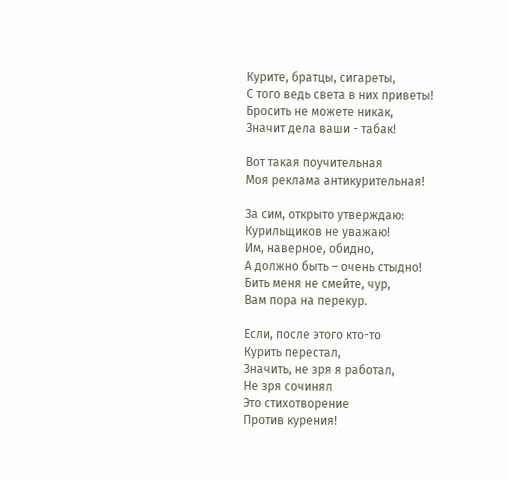Курите, братцы, сигареты,
С того ведь света в них приветы!
Бросить не можете никак,
Значит дела ваши - табак!

Вот такая поучительная
Моя реклама антикурительная!

За сим, открыто утверждаю:
Курильщиков не уважаю!
Им, наверное, обидно,
А должно быть – очень стыдно!
Бить меня не смейте, чур,
Вам пора на перекур.

Если, после этого кто-то
Курить перестал,
Значить, не зря я работал,
Не зря сочинял
Это стихотворение
Против курения!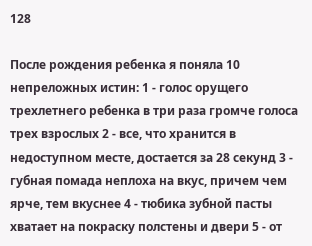128

После рождения ребенка я поняла 10 непреложных истин: 1 - голос орущего трехлетнего ребенка в три раза громче голоса трех взрослых 2 - все, что хранится в недоступном месте, достается за 28 секунд 3 - губная помада неплоха на вкус, причем чем ярче, тем вкуснее 4 - тюбика зубной пасты хватает на покраску полстены и двери 5 - от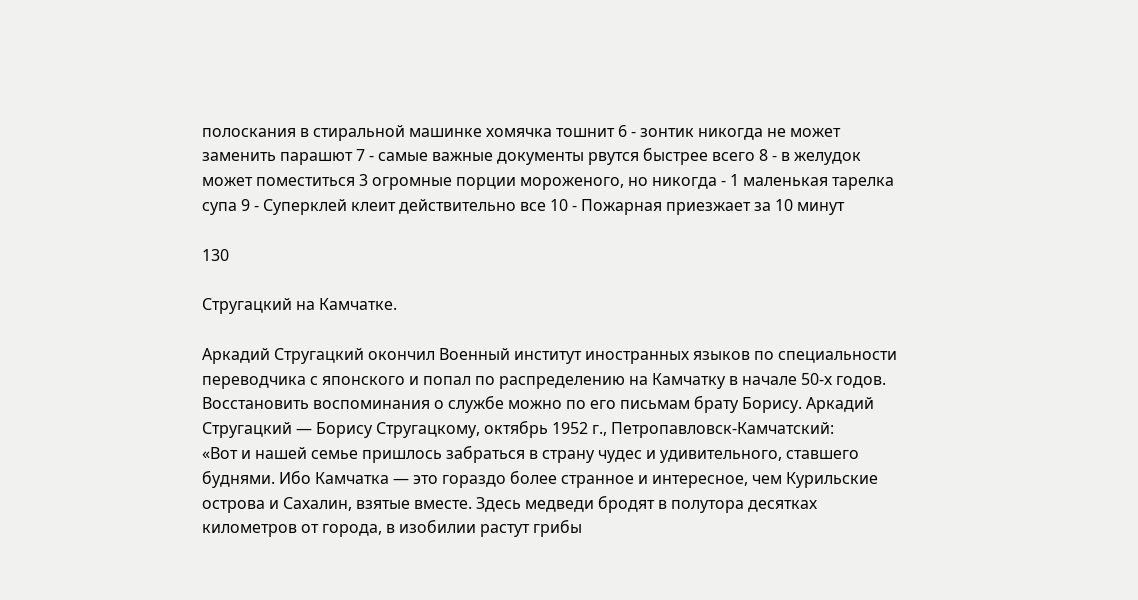полоскания в стиральной машинке хомячка тошнит 6 - зонтик никогда не может заменить парашют 7 - самые важные документы рвутся быстрее всего 8 - в желудок может поместиться 3 огромные порции мороженого, но никогда - 1 маленькая тарелка супа 9 - Суперклей клеит действительно все 10 - Пожарная приезжает за 10 минут

130

Стругацкий на Камчатке.

Аркадий Стругацкий окончил Военный институт иностранных языков по специальности переводчика с японского и попал по распределению на Камчатку в начале 50-х годов. Восстановить воспоминания о службе можно по его письмам брату Борису. Аркадий Стругацкий — Борису Стругацкому, октябрь 1952 г., Петропавловск-Камчатский:
«Вот и нашей семье пришлось забраться в страну чудес и удивительного, ставшего буднями. Ибо Камчатка — это гораздо более странное и интересное, чем Курильские острова и Сахалин, взятые вместе. Здесь медведи бродят в полутора десятках километров от города, в изобилии растут грибы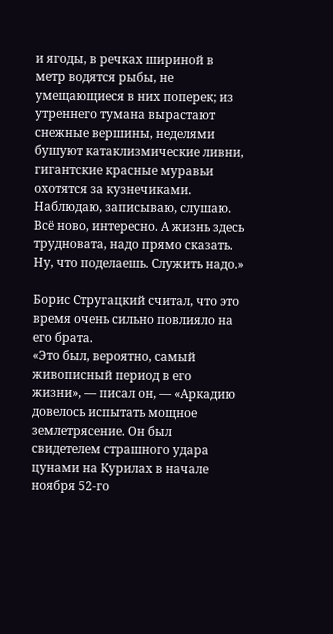и ягоды, в речках шириной в метр водятся рыбы, не умещающиеся в них поперек; из утреннего тумана вырастают снежные вершины, неделями бушуют катаклизмические ливни, гигантские красные муравьи охотятся за кузнечиками. Наблюдаю, записываю, слушаю. Всё ново, интересно. А жизнь здесь трудновата, надо прямо сказать. Ну, что поделаешь. Служить надо.»

Борис Стругацкий считал, что это время очень сильно повлияло на его брата.
«Это был, вероятно, самый живописный период в его жизни», — писал он, — «Аркадию довелось испытать мощное землетрясение. Он был свидетелем страшного удара цунами на Курилах в начале ноября 52-го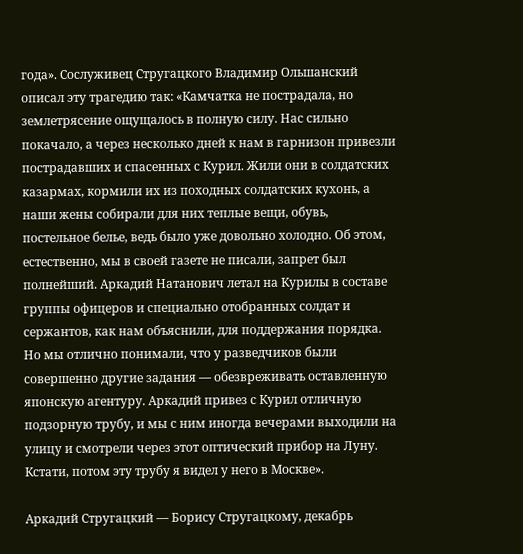года». Сослуживец Стругацкого Владимир Ольшанский описал эту трагедию так: «Камчатка не пострадала, но землетрясение ощущалось в полную силу. Нас сильно покачало, а через несколько дней к нам в гарнизон привезли пострадавших и спасенных с Курил. Жили они в солдатских казармах, кормили их из походных солдатских кухонь, а наши жены собирали для них теплые вещи, обувь, постельное белье, ведь было уже довольно холодно. Об этом, естественно, мы в своей газете не писали, запрет был полнейший. Аркадий Натанович летал на Курилы в составе группы офицеров и специально отобранных солдат и сержантов, как нам объяснили, для поддержания порядка. Но мы отлично понимали, что у разведчиков были совершенно другие задания — обезвреживать оставленную японскую агентуру. Аркадий привез с Курил отличную подзорную трубу, и мы с ним иногда вечерами выходили на улицу и смотрели через этот оптический прибор на Луну. Кстати, потом эту трубу я видел у него в Москве».

Аркадий Стругацкий — Борису Стругацкому, декабрь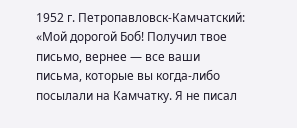1952 г. Петропавловск-Камчатский:
«Мой дорогой Боб! Получил твое письмо, вернее — все ваши письма, которые вы когда-либо посылали на Камчатку. Я не писал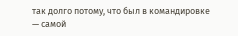так долго потому, что был в командировке — самой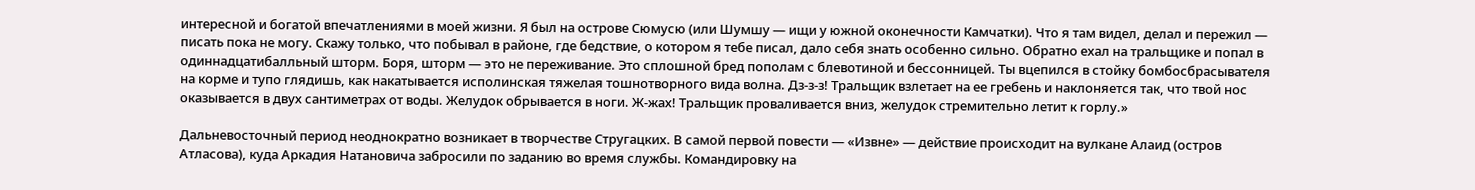интересной и богатой впечатлениями в моей жизни. Я был на острове Сюмусю (или Шумшу — ищи у южной оконечности Камчатки). Что я там видел, делал и пережил — писать пока не могу. Скажу только, что побывал в районе, где бедствие, о котором я тебе писал, дало себя знать особенно сильно. Обратно ехал на тральщике и попал в одиннадцатибалльный шторм. Боря, шторм — это не переживание. Это сплошной бред пополам с блевотиной и бессонницей. Ты вцепился в стойку бомбосбрасывателя на корме и тупо глядишь, как накатывается исполинская тяжелая тошнотворного вида волна. Дз-з-з! Тральщик взлетает на ее гребень и наклоняется так, что твой нос оказывается в двух сантиметрах от воды. Желудок обрывается в ноги. Ж-жах! Тральщик проваливается вниз, желудок стремительно летит к горлу.»

Дальневосточный период неоднократно возникает в творчестве Стругацких. В самой первой повести — «Извне» — действие происходит на вулкане Алаид (остров Атласова), куда Аркадия Натановича забросили по заданию во время службы. Командировку на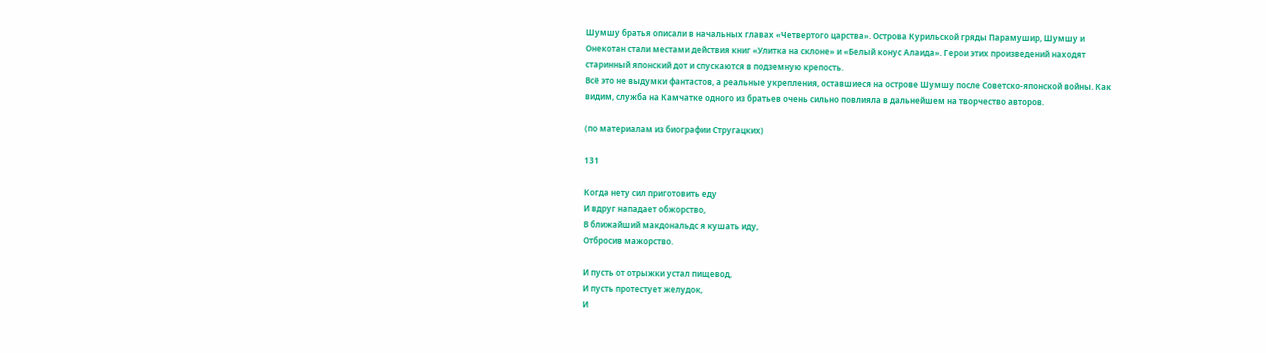Шумшу братья описали в начальных главах «Четвертого царства». Острова Курильской гряды Парамушир, Шумшу и Онекотан стали местами действия книг «Улитка на склоне» и «Белый конус Алаида». Герои этих произведений находят старинный японский дот и спускаются в подземную крепость.
Всё это не выдумки фантастов, а реальные укрепления, оставшиеся на острове Шумшу после Советско-японской войны. Как видим, служба на Камчатке одного из братьев очень сильно повлияла в дальнейшем на творчество авторов.

(по материалам из биографии Стругацких)

131

Когда нету сил приготовить еду
И вдруг нападает обжорство,
В ближайший макдональдс я кушать иду,
Отбросив мажорство.

И пусть от отрыжки устал пищевод,
И пусть протестует желудок,
И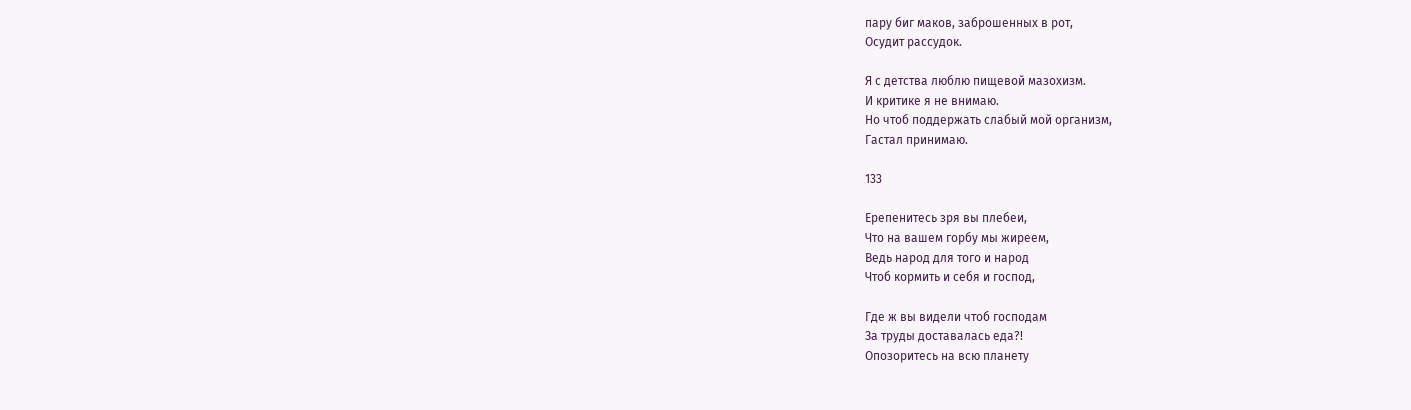пару биг маков, заброшенных в рот,
Осудит рассудок.

Я с детства люблю пищевой мазохизм.
И критике я не внимаю.
Но чтоб поддержать слабый мой организм,
Гастал принимаю.

133

Ерепенитесь зря вы плебеи,
Что на вашем горбу мы жиреем,
Ведь народ для того и народ
Чтоб кормить и себя и господ,

Где ж вы видели чтоб господам
За труды доставалась еда?!
Опозоритесь на всю планету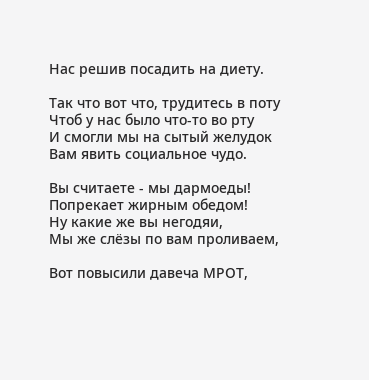Нас решив посадить на диету.

Так что вот что, трудитесь в поту
Чтоб у нас было что-то во рту
И смогли мы на сытый желудок
Вам явить социальное чудо.

Вы считаете - мы дармоеды!
Попрекает жирным обедом!
Ну какие же вы негодяи,
Мы же слёзы по вам проливаем,

Вот повысили давеча МРОТ,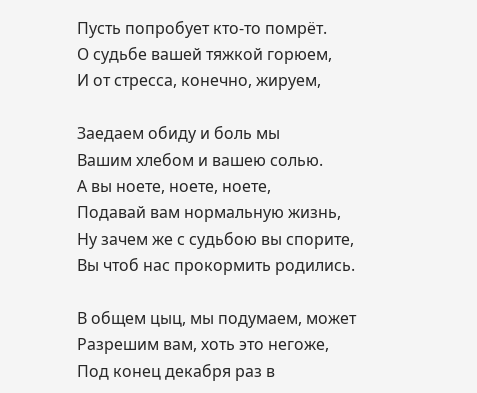Пусть попробует кто-то помрёт.
О судьбе вашей тяжкой горюем,
И от стресса, конечно, жируем,

Заедаем обиду и боль мы
Вашим хлебом и вашею солью.
А вы ноете, ноете, ноете,
Подавай вам нормальную жизнь,
Ну зачем же с судьбою вы спорите,
Вы чтоб нас прокормить родились.

В общем цыц, мы подумаем, может
Разрешим вам, хоть это негоже,
Под конец декабря раз в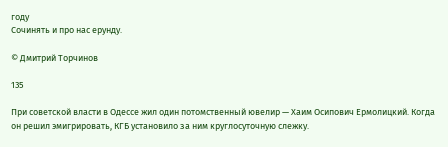году
Сочинять и про нас ерунду.

© Дмитрий Торчинов

135

При советской власти в Одессе жил один потомственный ювелир — Хаим Осипович Ермолицкий. Когда он решил эмигрировать, КГБ установило за ним круглосуточную слежку.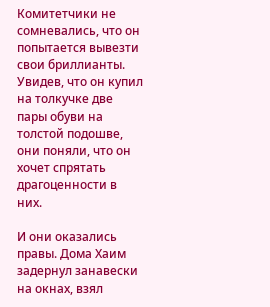Комитетчики не сомневались, что он попытается вывезти свои бриллианты. Увидев, что он купил на толкучке две пары обуви на толстой подошве, они поняли, что он хочет спрятать драгоценности в них.

И они оказались правы. Дома Хаим задернул занавески на окнах, взял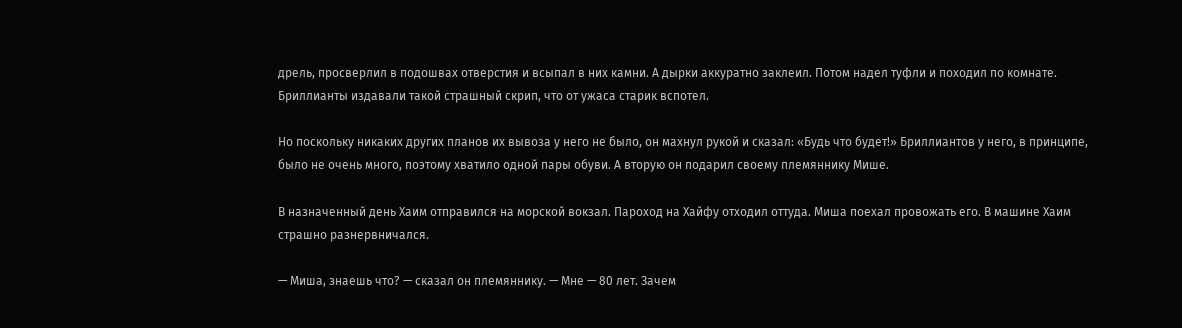дрель, просверлил в подошвах отверстия и всыпал в них камни. А дырки аккуратно заклеил. Потом надел туфли и походил по комнате. Бриллианты издавали такой страшный скрип, что от ужаса старик вспотел.

Но поскольку никаких других планов их вывоза у него не было, он махнул рукой и сказал: «Будь что будет!» Бриллиантов у него, в принципе, было не очень много, поэтому хватило одной пары обуви. А вторую он подарил своему племяннику Мише.

В назначенный день Хаим отправился на морской вокзал. Пароход на Хайфу отходил оттуда. Миша поехал провожать его. В машине Хаим страшно разнервничался.

— Миша, знаешь что? — сказал он племяннику. — Мне — 80 лет. Зачем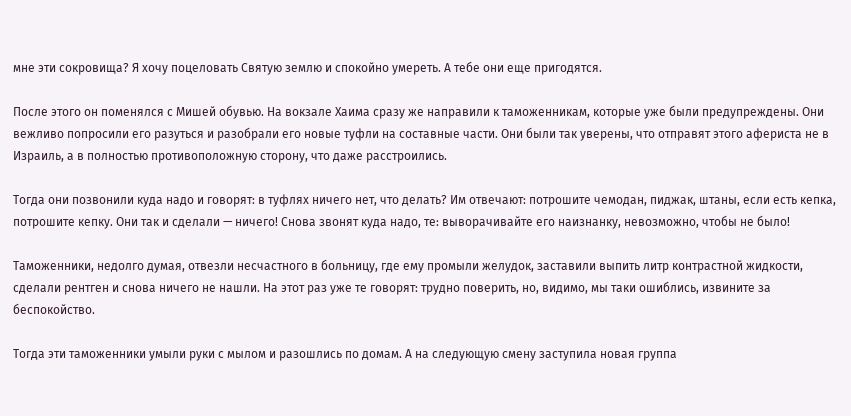мне эти сокровища? Я хочу поцеловать Святую землю и спокойно умереть. А тебе они еще пригодятся.

После этого он поменялся с Мишей обувью. На вокзале Хаима сразу же направили к таможенникам, которые уже были предупреждены. Они вежливо попросили его разуться и разобрали его новые туфли на составные части. Они были так уверены, что отправят этого афериста не в Израиль, а в полностью противоположную сторону, что даже расстроились.

Тогда они позвонили куда надо и говорят: в туфлях ничего нет, что делать? Им отвечают: потрошите чемодан, пиджак, штаны, если есть кепка, потрошите кепку. Они так и сделали — ничего! Снова звонят куда надо, те: выворачивайте его наизнанку, невозможно, чтобы не было!

Таможенники, недолго думая, отвезли несчастного в больницу, где ему промыли желудок, заставили выпить литр контрастной жидкости, сделали рентген и снова ничего не нашли. На этот раз уже те говорят: трудно поверить, но, видимо, мы таки ошиблись, извините за беспокойство.

Тогда эти таможенники умыли руки с мылом и разошлись по домам. А на следующую смену заступила новая группа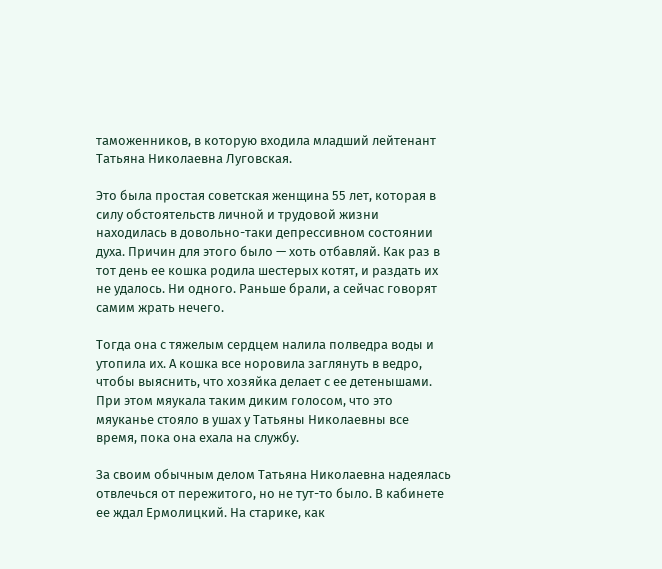таможенников, в которую входила младший лейтенант Татьяна Николаевна Луговская.

Это была простая советская женщина 55 лет, которая в силу обстоятельств личной и трудовой жизни находилась в довольно-таки депрессивном состоянии духа. Причин для этого было — хоть отбавляй. Как раз в тот день ее кошка родила шестерых котят, и раздать их не удалось. Ни одного. Раньше брали, а сейчас говорят самим жрать нечего.

Тогда она с тяжелым сердцем налила полведра воды и утопила их. А кошка все норовила заглянуть в ведро, чтобы выяснить, что хозяйка делает с ее детенышами. При этом мяукала таким диким голосом, что это мяуканье стояло в ушах у Татьяны Николаевны все время, пока она ехала на службу.

За своим обычным делом Татьяна Николаевна надеялась отвлечься от пережитого, но не тут-то было. В кабинете ее ждал Ермолицкий. На старике, как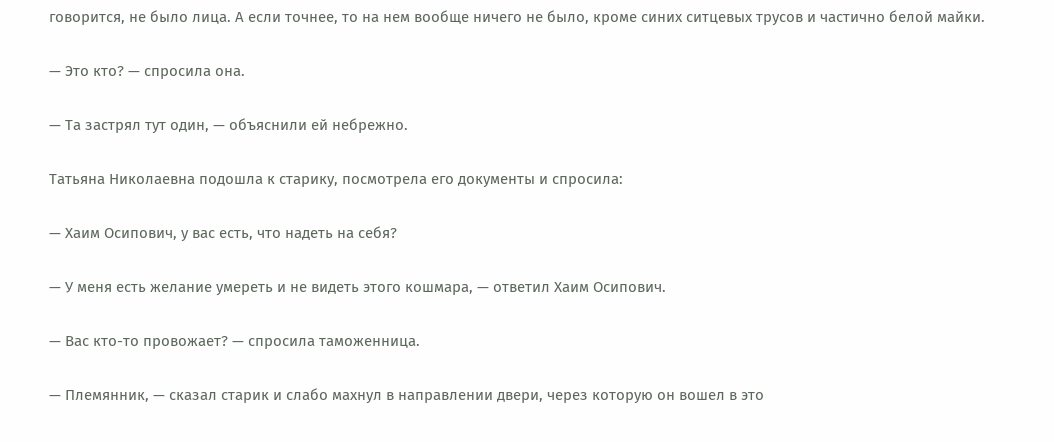говорится, не было лица. А если точнее, то на нем вообще ничего не было, кроме синих ситцевых трусов и частично белой майки.

— Это кто? — спросила она.

— Та застрял тут один, — объяснили ей небрежно.

Татьяна Николаевна подошла к старику, посмотрела его документы и спросила:

— Хаим Осипович, у вас есть, что надеть на себя?

— У меня есть желание умереть и не видеть этого кошмара, — ответил Хаим Осипович.

— Вас кто-то провожает? — спросила таможенница.

— Племянник, — сказал старик и слабо махнул в направлении двери, через которую он вошел в это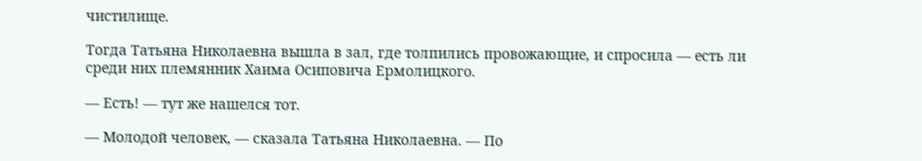чистилище.

Тогда Татьяна Николаевна вышла в зал, где толпились провожающие, и спросила — есть ли среди них племянник Хаима Осиповича Ермолицкого.

— Есть! — тут же нашелся тот.

— Молодой человек, — сказала Татьяна Николаевна. — По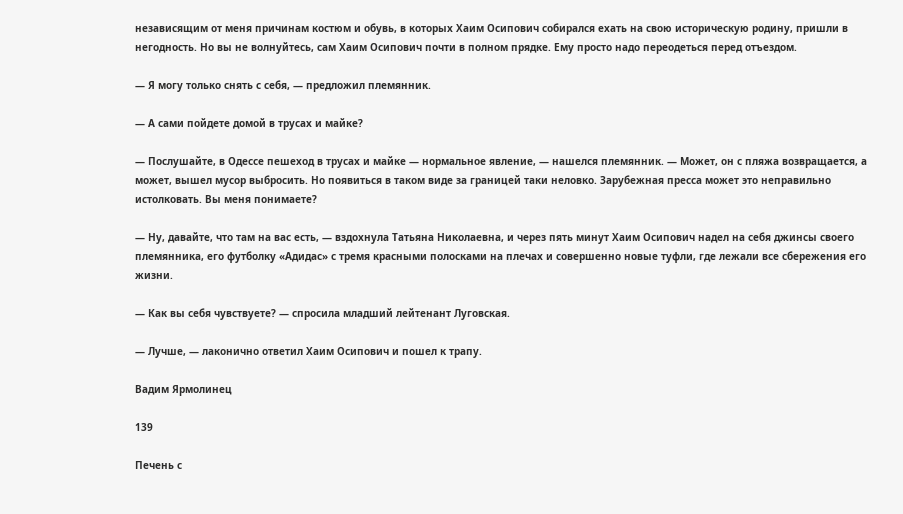независящим от меня причинам костюм и обувь, в которых Хаим Осипович собирался ехать на свою историческую родину, пришли в негодность. Но вы не волнуйтесь, сам Хаим Осипович почти в полном прядке. Ему просто надо переодеться перед отъездом.

— Я могу только снять с себя, — предложил племянник.

— А сами пойдете домой в трусах и майке?

— Послушайте, в Одессе пешеход в трусах и майке — нормальное явление, — нашелся племянник. — Может, он с пляжа возвращается, а может, вышел мусор выбросить. Но появиться в таком виде за границей таки неловко. Зарубежная пресса может это неправильно истолковать. Вы меня понимаете?

— Ну, давайте, что там на вас есть, — вздохнула Татьяна Николаевна, и через пять минут Хаим Осипович надел на себя джинсы своего племянника, его футболку «Адидас» с тремя красными полосками на плечах и совершенно новые туфли, где лежали все сбережения его жизни.

— Как вы себя чувствуете? — спросила младший лейтенант Луговская.

— Лучше, — лаконично ответил Хаим Осипович и пошел к трапу.

Вадим Ярмолинец

139

Печень с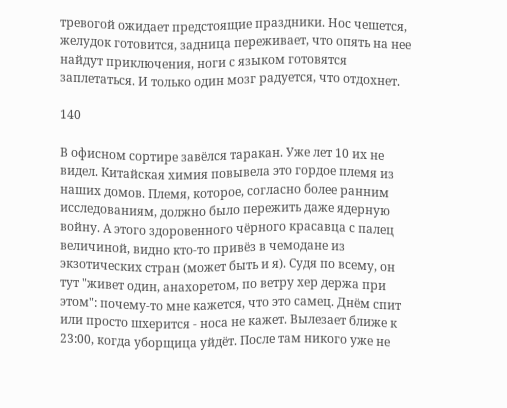тревогой ожидает предстоящие праздники. Нос чешется, желудок готовится, задница переживает, что опять на нее найдут приключения, ноги с языком готовятся заплетаться. И только один мозг радуется, что отдохнет.

140

В офисном сортире завёлся таракан. Уже лет 10 их не видел. Китайская химия повывела это гордое племя из наших домов. Племя, которое, согласно более ранним исследованиям, должно было пережить даже ядерную войну. А этого здоровенного чёрного красавца с палец величиной, видно кто-то привёз в чемодане из экзотических стран (может быть и я). Судя по всему, он тут "живет один, анахоретом, по ветру хер держа при этом": почему-то мне кажется, что это самец. Днём спит или просто шхерится - носа не кажет. Вылезает ближе к 23:00, когда уборщица уйдёт. После там никого уже не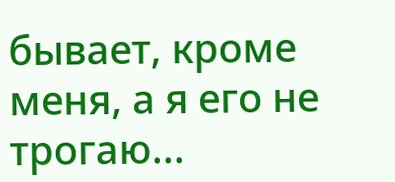бывает, кроме меня, а я его не трогаю...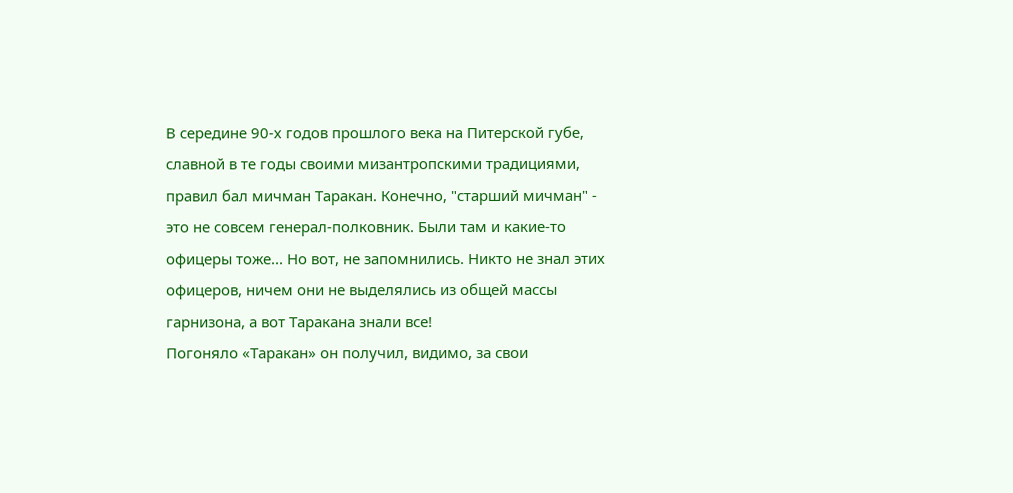В середине 90-х годов прошлого века на Питерской губе, славной в те годы своими мизантропскими традициями, правил бал мичман Таракан. Конечно, "старший мичман" - это не совсем генерал-полковник. Были там и какие-то офицеры тоже... Но вот, не запомнились. Никто не знал этих офицеров, ничем они не выделялись из общей массы гарнизона, а вот Таракана знали все!
Погоняло «Таракан» он получил, видимо, за свои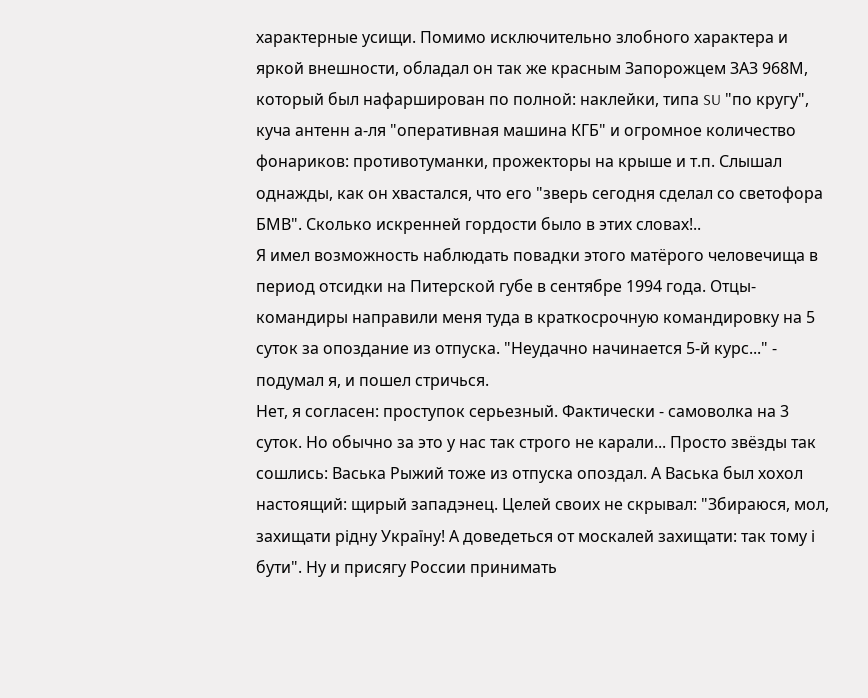характерные усищи. Помимо исключительно злобного характера и яркой внешности, обладал он так же красным Запорожцем ЗАЗ 968М, который был нафарширован по полной: наклейки, типа SU "по кругу", куча антенн а-ля "оперативная машина КГБ" и огромное количество фонариков: противотуманки, прожекторы на крыше и т.п. Слышал однажды, как он хвастался, что его "зверь сегодня сделал со светофора БМВ". Сколько искренней гордости было в этих словах!..
Я имел возможность наблюдать повадки этого матёрого человечища в период отсидки на Питерской губе в сентябре 1994 года. Отцы-командиры направили меня туда в краткосрочную командировку на 5 суток за опоздание из отпуска. "Неудачно начинается 5-й курс..." - подумал я, и пошел стричься.
Нет, я согласен: проступок серьезный. Фактически - самоволка на 3 суток. Но обычно за это у нас так строго не карали... Просто звёзды так сошлись: Васька Рыжий тоже из отпуска опоздал. А Васька был хохол настоящий: щирый западэнец. Целей своих не скрывал: "Збираюся, мол, захищати рідну Україну! А доведеться от москалей захищати: так тому і бути". Ну и присягу России принимать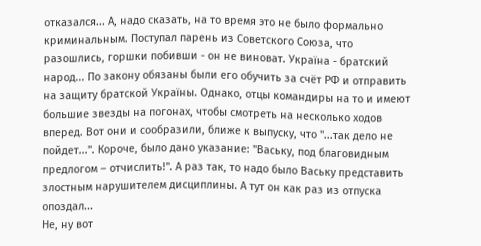отказался... А, надо сказать, на то время это не было формально криминальным. Поступал парень из Советского Союза, что разошлись, горшки побивши - он не виноват. Україна - братский народ... По закону обязаны были его обучить за счёт РФ и отправить на защиту братской Україны. Однако, отцы командиры на то и имеют большие звезды на погонах, чтобы смотреть на несколько ходов вперед. Вот они и сообразили, ближе к выпуску, что "...так дело не пойдет...". Короче, было дано указание: "Ваську, под благовидным предлогом – отчислить!". А раз так, то надо было Ваську представить злостным нарушителем дисциплины. А тут он как раз из отпуска опоздал...
Не, ну вот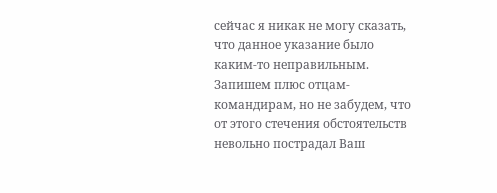сейчас я никак не могу сказать, что данное указание было каким-то неправильным. Запишем плюс отцам-командирам, но не забудем, что от этого стечения обстоятельств невольно пострадал Ваш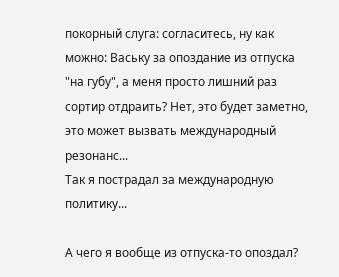покорный слуга: согласитесь, ну как можно: Ваську за опоздание из отпуска "на губу", а меня просто лишний раз сортир отдраить? Нет, это будет заметно, это может вызвать международный резонанс...
Так я пострадал за международную политику...

А чего я вообще из отпуска-то опоздал?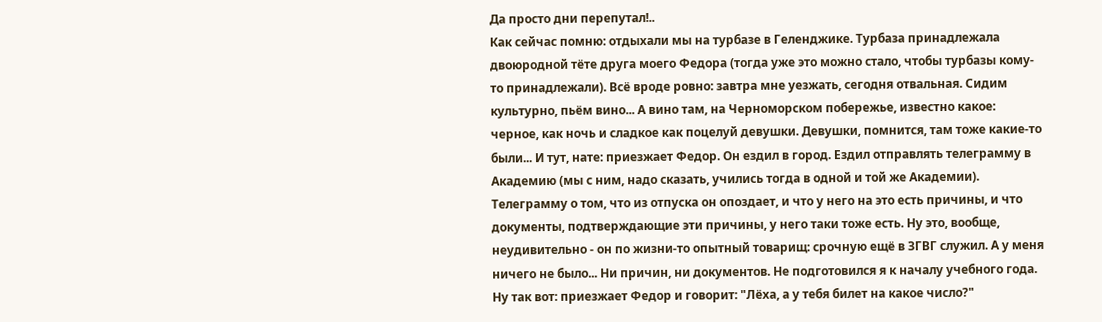Да просто дни перепутал!..
Как сейчас помню: отдыхали мы на турбазе в Геленджике. Турбаза принадлежала двоюродной тёте друга моего Федора (тогда уже это можно стало, чтобы турбазы кому-то принадлежали). Всё вроде ровно: завтра мне уезжать, сегодня отвальная. Сидим культурно, пьём вино... А вино там, на Черноморском побережье, известно какое: черное, как ночь и сладкое как поцелуй девушки. Девушки, помнится, там тоже какие-то были... И тут, нате: приезжает Федор. Он ездил в город. Ездил отправлять телеграмму в Академию (мы с ним, надо сказать, учились тогда в одной и той же Академии). Телеграмму о том, что из отпуска он опоздает, и что у него на это есть причины, и что документы, подтверждающие эти причины, у него таки тоже есть. Ну это, вообще, неудивительно - он по жизни-то опытный товарищ: срочную ещё в ЗГВГ служил. А у меня ничего не было... Ни причин, ни документов. Не подготовился я к началу учебного года.
Ну так вот: приезжает Федор и говорит: "Лёха, а у тебя билет на какое число?"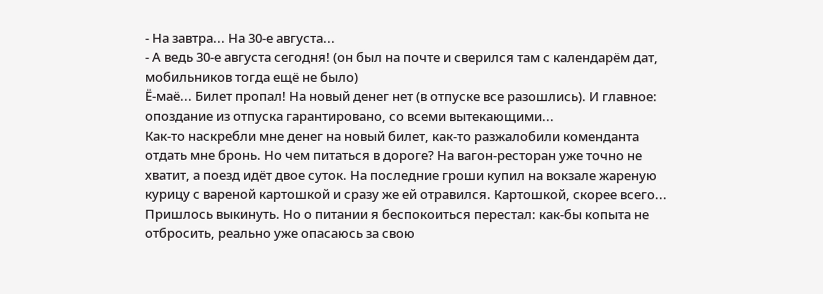- На завтра... На 30-е августа...
- А ведь 30-е августа сегодня! (он был на почте и сверился там с календарём дат, мобильников тогда ещё не было)
Ё-маё... Билет пропал! На новый денег нет (в отпуске все разошлись). И главное: опоздание из отпуска гарантировано, со всеми вытекающими...
Как-то наскребли мне денег на новый билет, как-то разжалобили коменданта отдать мне бронь. Но чем питаться в дороге? На вагон-ресторан уже точно не хватит, а поезд идёт двое суток. На последние гроши купил на вокзале жареную курицу с вареной картошкой и сразу же ей отравился. Картошкой, скорее всего... Пришлось выкинуть. Но о питании я беспокоиться перестал: как-бы копыта не отбросить, реально уже опасаюсь за свою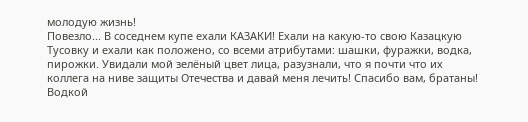молодую жизнь!
Повезло... В соседнем купе ехали КАЗАКИ! Ехали на какую-то свою Казацкую Тусовку и ехали как положено, со всеми атрибутами: шашки, фуражки, водка, пирожки. Увидали мой зелёный цвет лица, разузнали, что я почти что их коллега на ниве защиты Отечества и давай меня лечить! Спасибо вам, братаны! Водкой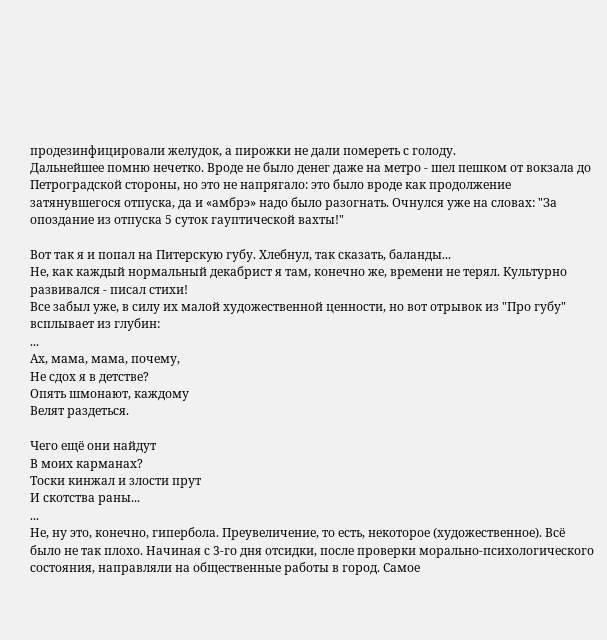продезинфицировали желудок, а пирожки не дали помереть с голоду.
Дальнейшее помню нечетко. Вроде не было денег даже на метро - шел пешком от вокзала до Петроградской стороны, но это не напрягало: это было вроде как продолжение затянувшегося отпуска, да и «амбрэ» надо было разогнать. Очнулся уже на словах: "За опоздание из отпуска 5 суток гауптической вахты!"

Вот так я и попал на Питерскую губу. Хлебнул, так сказать, баланды...
Не, как каждый нормальный декабрист я там, конечно же, времени не терял. Культурно развивался - писал стихи!
Все забыл уже, в силу их малой художественной ценности, но вот отрывок из "Про губу" всплывает из глубин:
...
Ах, мама, мама, почему,
Не сдох я в детстве?
Опять шмонают, каждому
Велят раздеться.

Чего ещё они найдут
В моих карманах?
Тоски кинжал и злости прут
И скотства раны...
...
Не, ну это, конечно, гипербола. Преувеличение, то есть, некоторое (художественное). Всё было не так плохо. Начиная с 3-го дня отсидки, после проверки морально-психологического состояния, направляли на общественные работы в город. Самое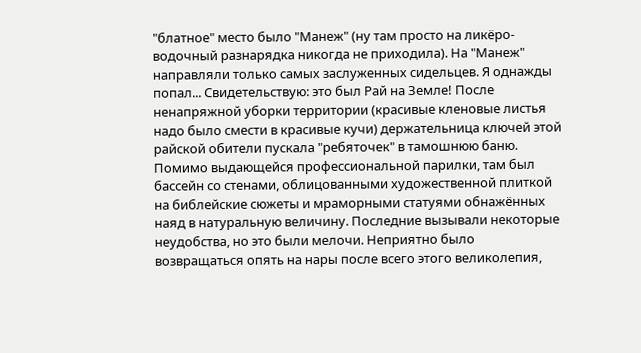"блатное" место было "Манеж" (ну там просто на ликёро-водочный разнарядка никогда не приходила). На "Манеж" направляли только самых заслуженных сидельцев. Я однажды попал... Свидетельствую: это был Рай на Земле! После ненапряжной уборки территории (красивые кленовые листья надо было смести в красивые кучи) держательница ключей этой райской обители пускала "ребяточек" в тамошнюю баню. Помимо выдающейся профессиональной парилки, там был бассейн со стенами, облицованными художественной плиткой на библейские сюжеты и мраморными статуями обнажённых наяд в натуральную величину. Последние вызывали некоторые неудобства, но это были мелочи. Неприятно было возвращаться опять на нары после всего этого великолепия,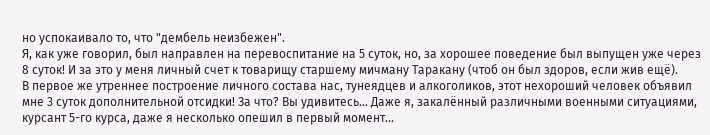но успокаивало то, что "дембель неизбежен".
Я, как уже говорил, был направлен на перевоспитание на 5 суток, но, за хорошее поведение был выпущен уже через 8 суток! И за это у меня личный счет к товарищу старшему мичману Таракану (чтоб он был здоров, если жив ещё).
В первое же утреннее построение личного состава нас, тунеядцев и алкоголиков, этот нехороший человек объявил мне 3 суток дополнительной отсидки! За что? Вы удивитесь... Даже я, закалённый различными военными ситуациями, курсант 5-го курса, даже я несколько опешил в первый момент...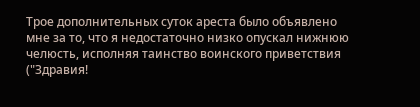Трое дополнительных суток ареста было объявлено мне за то, что я недостаточно низко опускал нижнюю челюсть, исполняя таинство воинского приветствия ("Здравия!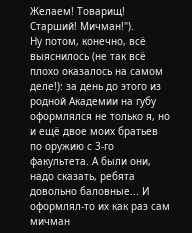Желаем! Товарищ! Старший! Мичман!").
Ну потом, конечно, всё выяснилось (не так всё плохо оказалось на самом деле!): за день до этого из родной Академии на губу оформлялся не только я, но и ещё двое моих братьев по оружию с 3-го факультета. А были они, надо сказать, ребята довольно баловные... И оформлял-то их как раз сам мичман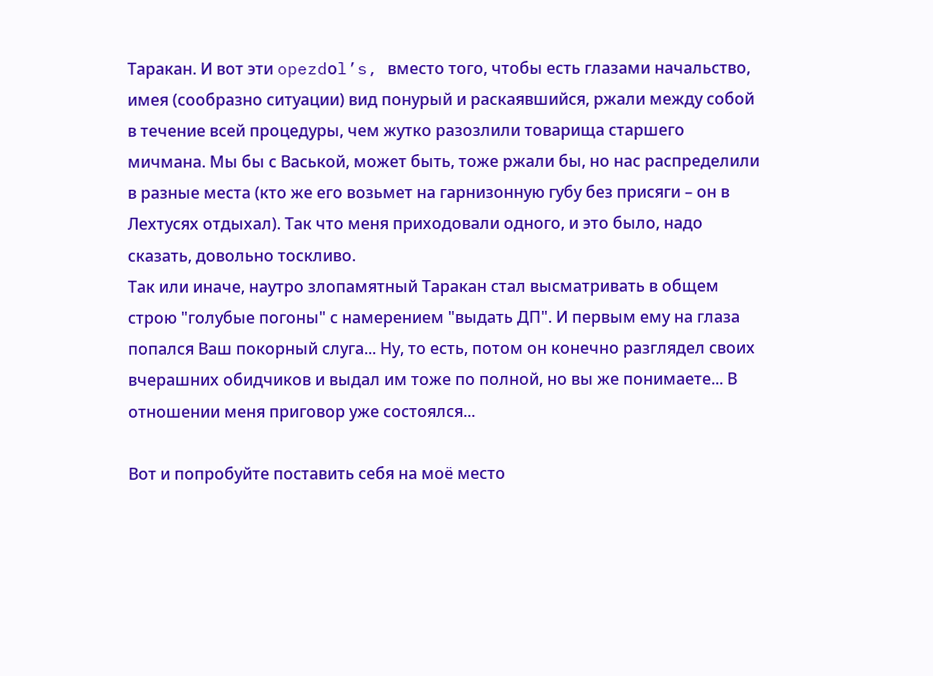Таракан. И вот эти opezdоl’s, вместо того, чтобы есть глазами начальство, имея (сообразно ситуации) вид понурый и раскаявшийся, ржали между собой в течение всей процедуры, чем жутко разозлили товарища старшего мичмана. Мы бы с Васькой, может быть, тоже ржали бы, но нас распределили в разные места (кто же его возьмет на гарнизонную губу без присяги – он в Лехтусях отдыхал). Так что меня приходовали одного, и это было, надо сказать, довольно тоскливо.
Так или иначе, наутро злопамятный Таракан стал высматривать в общем строю "голубые погоны" с намерением "выдать ДП". И первым ему на глаза попался Ваш покорный слуга... Ну, то есть, потом он конечно разглядел своих вчерашних обидчиков и выдал им тоже по полной, но вы же понимаете... В отношении меня приговор уже состоялся...

Вот и попробуйте поставить себя на моё место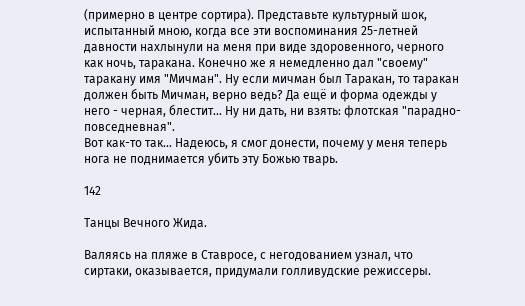(примерно в центре сортира). Представьте культурный шок, испытанный мною, когда все эти воспоминания 25-летней давности нахлынули на меня при виде здоровенного, черного как ночь, таракана. Конечно же я немедленно дал "своему" таракану имя "Мичман". Ну если мичман был Таракан, то таракан должен быть Мичман, верно ведь? Да ещё и форма одежды у него - черная, блестит... Ну ни дать, ни взять: флотская "парадно-повседневная".
Вот как-то так… Надеюсь, я смог донести, почему у меня теперь нога не поднимается убить эту Божью тварь.

142

Танцы Вечного Жида.

Валяясь на пляже в Ставросе, с негодованием узнал, что сиртаки, оказывается, придумали голливудские режиссеры.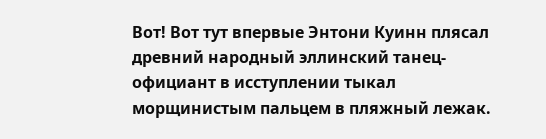Вот! Вот тут впервые Энтони Куинн плясал древний народный эллинский танец- официант в исступлении тыкал морщинистым пальцем в пляжный лежак.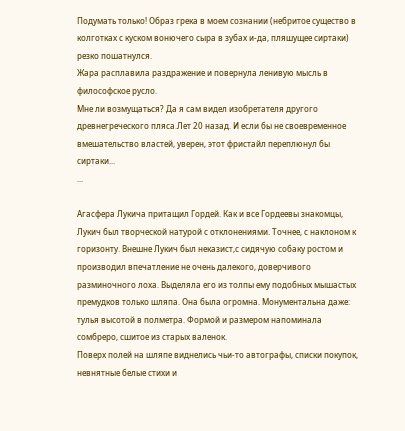Подумать только! Образ грека в моем сознании (небритое существо в колготках с куском вонючего сыра в зубах и-да, пляшущее сиртаки) резко пошатнулся.
Жара расплавила раздражение и повернула ленивую мысль в философское русло.
Мне ли возмущаться? Да я сам видел изобретателя другого древнегреческого пляса.Лет 20 назад. И если бы не своевременное вмешательство властей, уверен, этот фристайл переплюнул бы сиртаки...
...

Агасфера Лукича притащил Гордей. Как и все Гордеевы знакомцы, Лукич был творческой натурой с отклонениями. Точнее, с наклоном к горизонту. Внешне Лукич был неказист,с сидячую собаку ростом и производил впечатление не очень далекого, доверчивого разминочного лоха. Выделяла его из толпы ему подобных мышастых премудков только шляпа. Она была огромна. Монументальна даже: тулья высотой в полметра. Формой и размером напоминала сомбреро, сшитое из старых валенок.
Поверх полей на шляпе виднелись чьи-то автографы, списки покупок, невнятные белые стихи и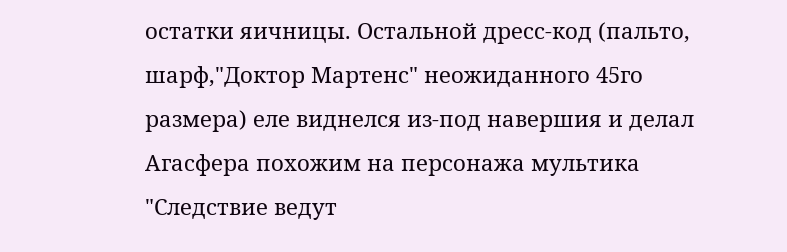остатки яичницы. Остальной дресс-код (пальто, шарф,"Доктор Мартенс" неожиданного 45го размера) еле виднелся из-под навершия и делал Агасфера похожим на персонажа мультика "Следствие ведут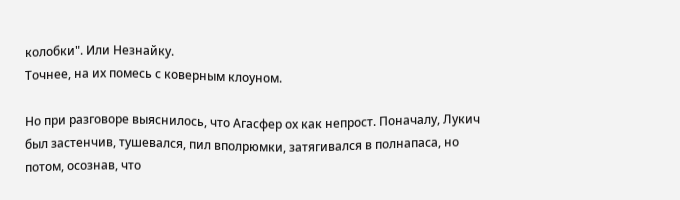колобки". Или Незнайку.
Точнее, на их помесь с коверным клоуном.

Но при разговоре выяснилось, что Агасфер ох как непрост. Поначалу, Лукич был застенчив, тушевался, пил вполрюмки, затягивался в полнапаса, но потом, осознав, что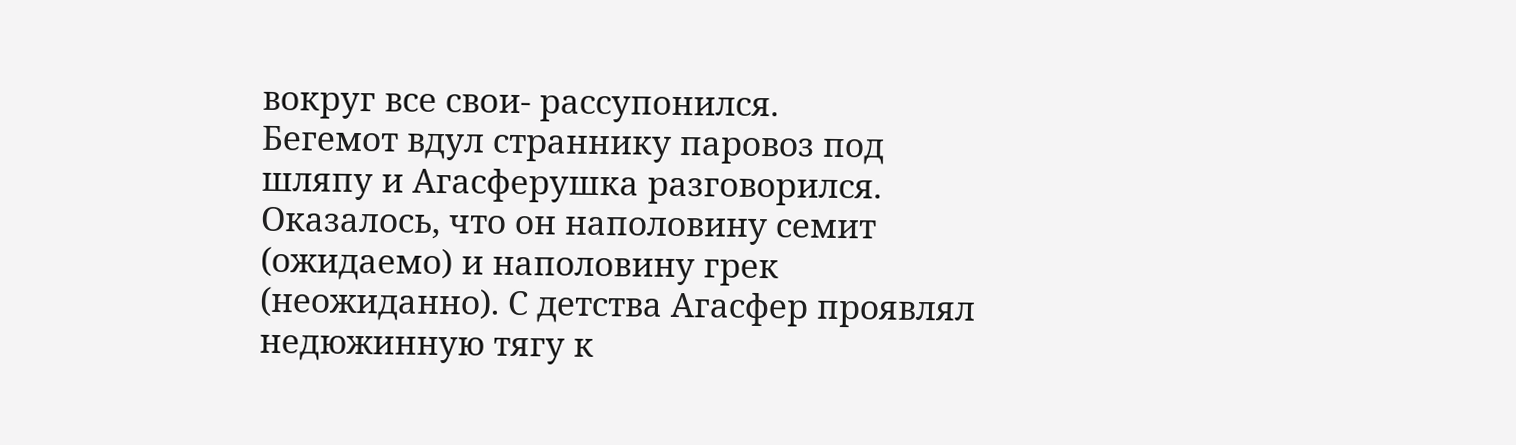вокруг все свои- рассупонился.
Бегемот вдул страннику паровоз под шляпу и Агасферушка разговорился.
Оказалось, что он наполовину семит (ожидаемо) и наполовину грек (неожиданно). С детства Агасфер проявлял недюжинную тягу к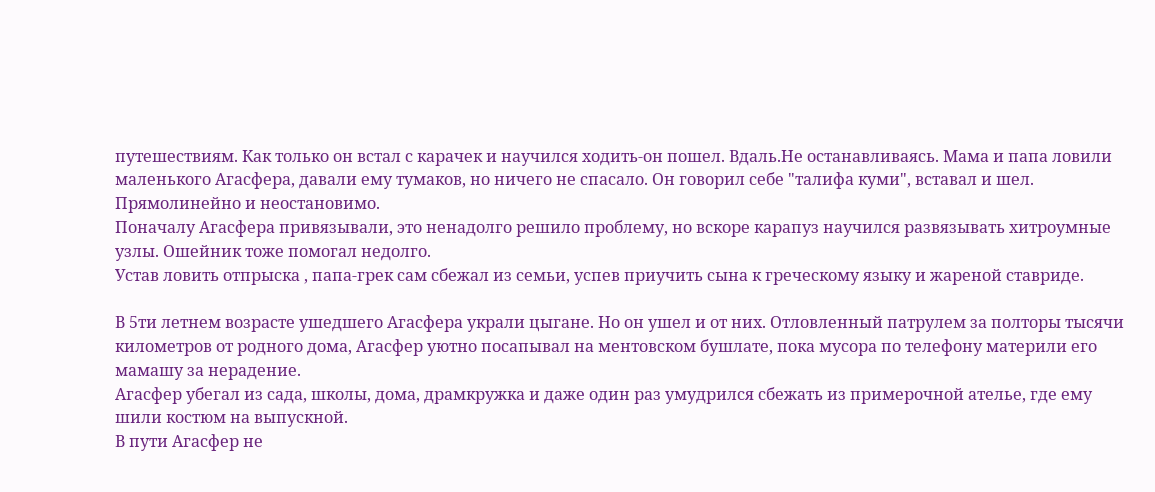путешествиям. Как только он встал с карачек и научился ходить-он пошел. Вдаль.Не останавливаясь. Мама и папа ловили маленького Агасфера, давали ему тумаков, но ничего не спасало. Он говорил себе "талифа куми", вставал и шел. Прямолинейно и неостановимо.
Поначалу Агасфера привязывали, это ненадолго решило проблему, но вскоре карапуз научился развязывать хитроумные узлы. Ошейник тоже помогал недолго.
Устав ловить отпрыска , папа-грек сам сбежал из семьи, успев приучить сына к греческому языку и жареной ставриде.

В 5ти летнем возрасте ушедшего Агасфера украли цыгане. Но он ушел и от них. Отловленный патрулем за полторы тысячи километров от родного дома, Агасфер уютно посапывал на ментовском бушлате, пока мусора по телефону материли его мамашу за нерадение.
Агасфер убегал из сада, школы, дома, драмкружка и даже один раз умудрился сбежать из примерочной ателье, где ему шили костюм на выпускной.
В пути Агасфер не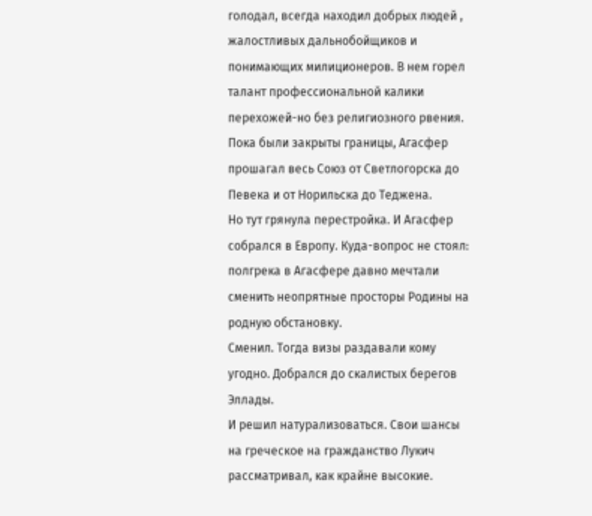голодал, всегда находил добрых людей , жалостливых дальнобойщиков и понимающих милиционеров. В нем горел талант профессиональной калики перехожей-но без религиозного рвения.
Пока были закрыты границы, Агасфер прошагал весь Союз от Светлогорска до Певека и от Норильска до Теджена.
Но тут грянула перестройка. И Агасфер собрался в Европу. Куда-вопрос не стоял: полгрека в Агасфере давно мечтали сменить неопрятные просторы Родины на родную обстановку.
Сменил. Тогда визы раздавали кому угодно. Добрался до скалистых берегов Эллады.
И решил натурализоваться. Свои шансы на греческое на гражданство Лукич рассматривал, как крайне высокие.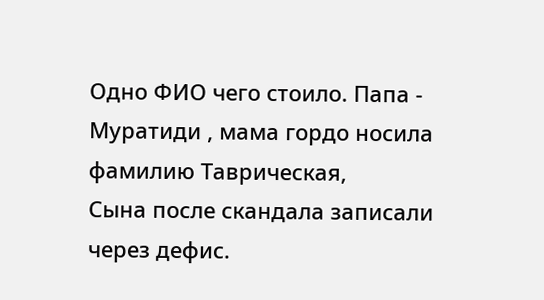Одно ФИО чего стоило. Папа - Муратиди , мама гордо носила фамилию Таврическая,
Сына после скандала записали через дефис.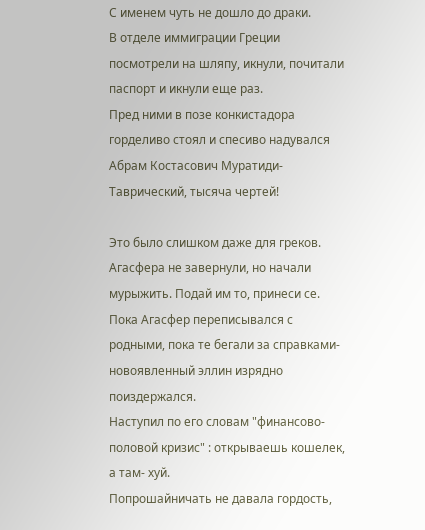С именем чуть не дошло до драки.
В отделе иммиграции Греции посмотрели на шляпу, икнули, почитали паспорт и икнули еще раз.
Пред ними в позе конкистадора горделиво стоял и спесиво надувался Абрам Костасович Муратиди-Таврический, тысяча чертей!

Это было слишком даже для греков.
Агасфера не завернули, но начали мурыжить. Подай им то, принеси се. Пока Агасфер переписывался с родными, пока те бегали за справками- новоявленный эллин изрядно поиздержался.
Наступил по его словам "финансово-половой кризис" : открываешь кошелек, а там- хуй.
Попрошайничать не давала гордость,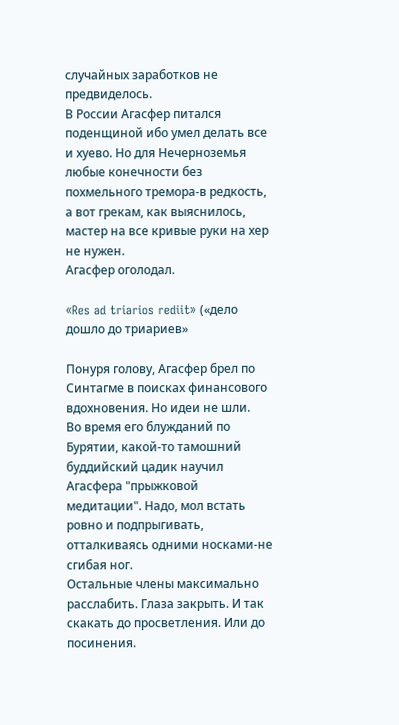случайных заработков не предвиделось.
В России Агасфер питался поденщиной ибо умел делать все и хуево. Но для Нечерноземья любые конечности без похмельного тремора-в редкость, а вот грекам, как выяснилось, мастер на все кривые руки на хер не нужен.
Агасфер оголодал.

«Res ad triarios rediit» («дело дошло до триариев»

Понуря голову, Агасфер брел по Синтагме в поисках финансового вдохновения. Но идеи не шли.
Во время его блужданий по Бурятии, какой-то тамошний буддийский цадик научил Агасфера "прыжковой медитации". Надо, мол встать ровно и подпрыгивать, отталкиваясь одними носками-не сгибая ног.
Остальные члены максимально расслабить. Глаза закрыть. И так скакать до просветления. Или до посинения.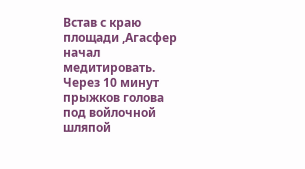Встав с краю площади ,Агасфер начал медитировать. Через 10 минут прыжков голова под войлочной шляпой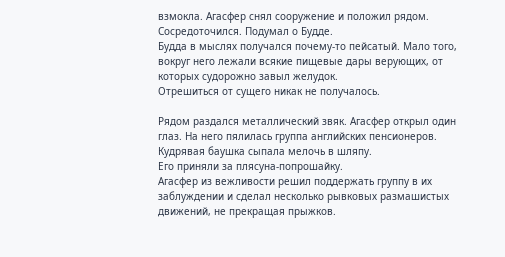взмокла. Агасфер снял сооружение и положил рядом. Сосредоточился. Подумал о Будде.
Будда в мыслях получался почему-то пейсатый. Мало того, вокруг него лежали всякие пищевые дары верующих, от которых судорожно завыл желудок.
Отрешиться от сущего никак не получалось.

Рядом раздался металлический звяк. Агасфер открыл один глаз. На него пялилась группа английских пенсионеров. Кудрявая баушка сыпала мелочь в шляпу.
Его приняли за плясуна-попрошайку.
Агасфер из вежливости решил поддержать группу в их заблуждении и сделал несколько рывковых размашистых движений, не прекращая прыжков.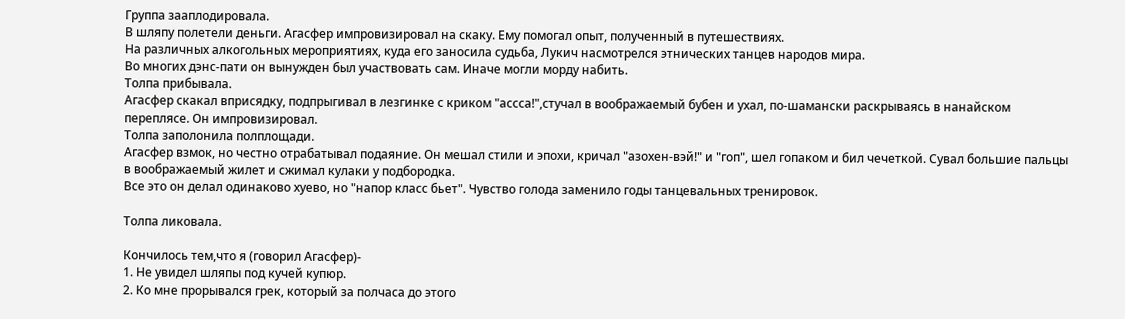Группа зааплодировала.
В шляпу полетели деньги. Агасфер импровизировал на скаку. Ему помогал опыт, полученный в путешествиях.
На различных алкогольных мероприятиях, куда его заносила судьба, Лукич насмотрелся этнических танцев народов мира.
Во многих дэнс-пати он вынужден был участвовать сам. Иначе могли морду набить.
Толпа прибывала.
Агасфер скакал вприсядку, подпрыгивал в лезгинке с криком "ассса!",стучал в воображаемый бубен и ухал, по-шамански раскрываясь в нанайском переплясе. Он импровизировал.
Толпа заполонила полплощади.
Агасфер взмок, но честно отрабатывал подаяние. Он мешал стили и эпохи, кричал "азохен-вэй!" и "гоп", шел гопаком и бил чечеткой. Сувал большие пальцы в воображаемый жилет и сжимал кулаки у подбородка.
Все это он делал одинаково хуево, но "напор класс бьет". Чувство голода заменило годы танцевальных тренировок.

Толпа ликовала.

Кончилось тем,что я (говорил Агасфер)-
1. Не увидел шляпы под кучей купюр.
2. Ко мне прорывался грек, который за полчаса до этого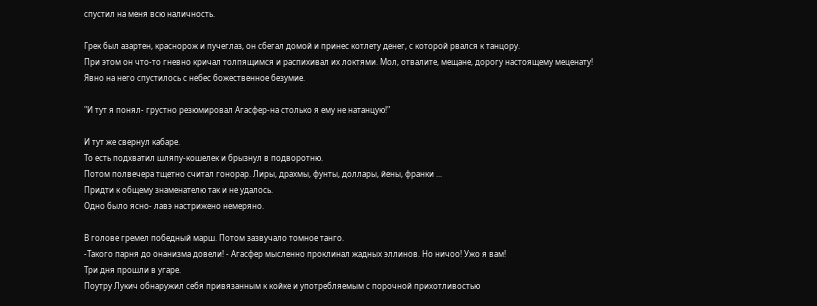спустил на меня всю наличность.

Грек был азартен, краснорож и пучеглаз, он сбегал домой и принес котлету денег, с которой рвался к танцору.
При этом он что-то гневно кричал толпящимся и распихивал их локтями. Мол, отвалите, мещане, дорогу настоящему меценату!
Явно на него спустилось с небес божественное безумие.

"И тут я понял- грустно резюмировал Агасфер-на столько я ему не натанцую!"

И тут же свернул кабаре.
То есть подхватил шляпу-кошелек и брызнул в подворотню.
Потом полвечера тщетно считал гонорар. Лиры, драхмы, фунты, доллары, йены, франки ...
Придти к общему знаменателю так и не удалось.
Одно было ясно- лавэ настрижено немеряно.

В голове гремел победный марш. Потом зазвучало томное танго.
-Такого парня до онанизма довели! - Агасфер мысленно проклинал жадных эллинов. Но ничоо! Ужо я вам!
Три дня прошли в угаре.
Поутру Лукич обнаружил себя привязанным к койке и употребляемым с порочной прихотливостью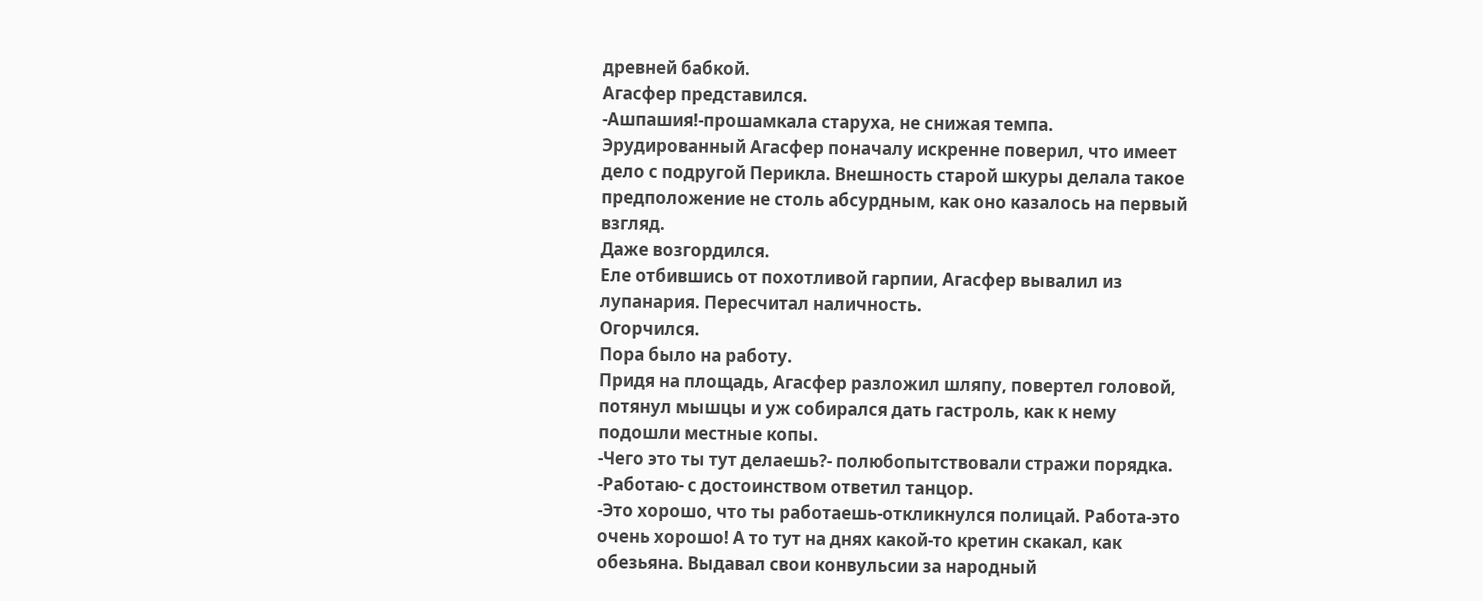древней бабкой.
Агасфер представился.
-Ашпашия!-прошамкала старуха, не снижая темпа.
Эрудированный Агасфер поначалу искренне поверил, что имеет дело с подругой Перикла. Внешность старой шкуры делала такое предположение не столь абсурдным, как оно казалось на первый взгляд.
Даже возгордился.
Еле отбившись от похотливой гарпии, Агасфер вывалил из лупанария. Пересчитал наличность.
Огорчился.
Пора было на работу.
Придя на площадь, Агасфер разложил шляпу, повертел головой, потянул мышцы и уж собирался дать гастроль, как к нему подошли местные копы.
-Чего это ты тут делаешь?- полюбопытствовали стражи порядка.
-Работаю- с достоинством ответил танцор.
-Это хорошо, что ты работаешь-откликнулся полицай. Работа-это очень хорошо! А то тут на днях какой-то кретин скакал, как обезьяна. Выдавал свои конвульсии за народный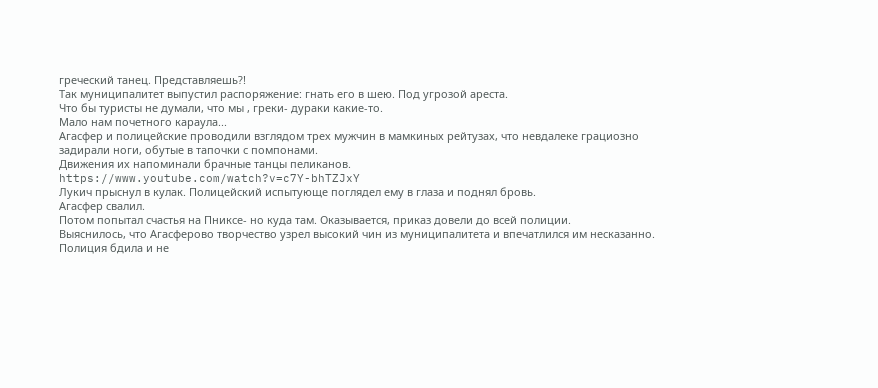греческий танец. Представляешь?!
Так муниципалитет выпустил распоряжение: гнать его в шею. Под угрозой ареста.
Что бы туристы не думали, что мы , греки- дураки какие-то.
Мало нам почетного караула...
Агасфер и полицейские проводили взглядом трех мужчин в мамкиных рейтузах, что невдалеке грациозно задирали ноги, обутые в тапочки с помпонами.
Движения их напоминали брачные танцы пеликанов.
https://www.youtube.com/watch?v=c7Y-bhTZJxY
Лукич прыснул в кулак. Полицейский испытующе поглядел ему в глаза и поднял бровь.
Агасфер свалил.
Потом попытал счастья на Пниксе- но куда там. Оказывается, приказ довели до всей полиции.
Выяснилось, что Агасферово творчество узрел высокий чин из муниципалитета и впечатлился им несказанно.
Полиция бдила и не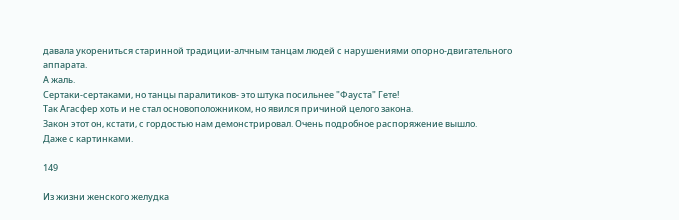давала укорениться старинной традиции-алчным танцам людей с нарушениями опорно-двигательного аппарата.
А жаль.
Сертаки-сертаками, но танцы паралитиков- это штука посильнее "Фауста" Гете!
Так Агасфер хоть и не стал основоположником, но явился причиной целого закона.
Закон этот он, кстати, с гордостью нам демонстрировал. Очень подробное распоряжение вышло.
Даже с картинками.

149

Из жизни женского желудка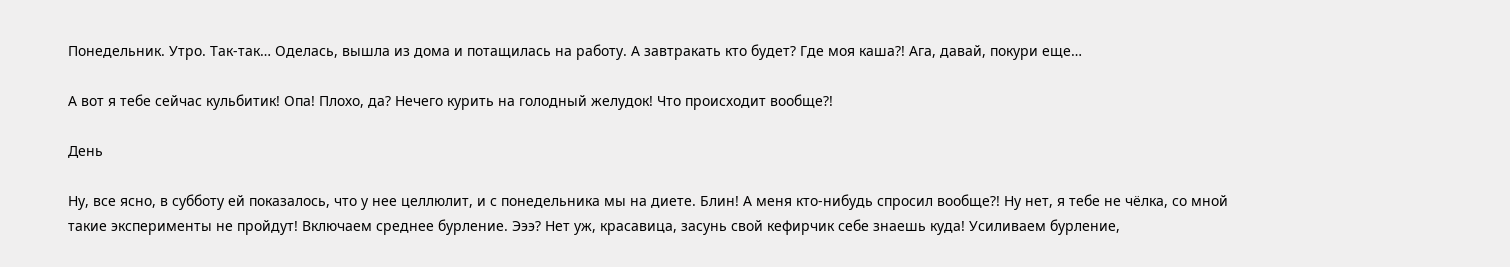Понедельник. Утро. Так-так… Оделась, вышла из дома и потащилась на работу. А завтракать кто будет? Где моя каша?! Ага, давай, покури еще…

А вот я тебе сейчас кульбитик! Опа! Плохо, да? Нечего курить на голодный желудок! Что происходит вообще?!

День

Ну, все ясно, в субботу ей показалось, что у нее целлюлит, и с понедельника мы на диете. Блин! А меня кто-нибудь спросил вообще?! Ну нет, я тебе не чёлка, со мной такие эксперименты не пройдут! Включаем среднее бурление. Эээ? Нет уж, красавица, засунь свой кефирчик себе знаешь куда! Усиливаем бурление,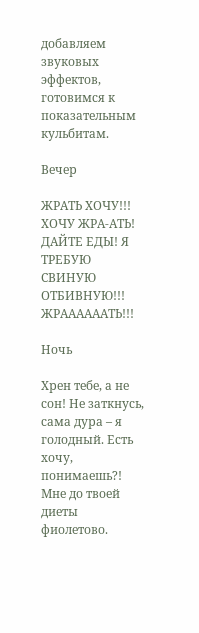добавляем звуковых эффектов, готовимся к показательным кульбитам.

Вечер

ЖРАТЬ ХОЧУ!!! ХОЧУ ЖРА-АТЬ! ДАЙТЕ ЕДЫ! Я ТРЕБУЮ СВИНУЮ ОТБИВНУЮ!!! ЖРААААААТЬ!!!

Ночь

Хрен тебе, а не сон! Не заткнусь, сама дура – я голодный. Есть хочу, понимаешь?! Мне до твоей диеты фиолетово.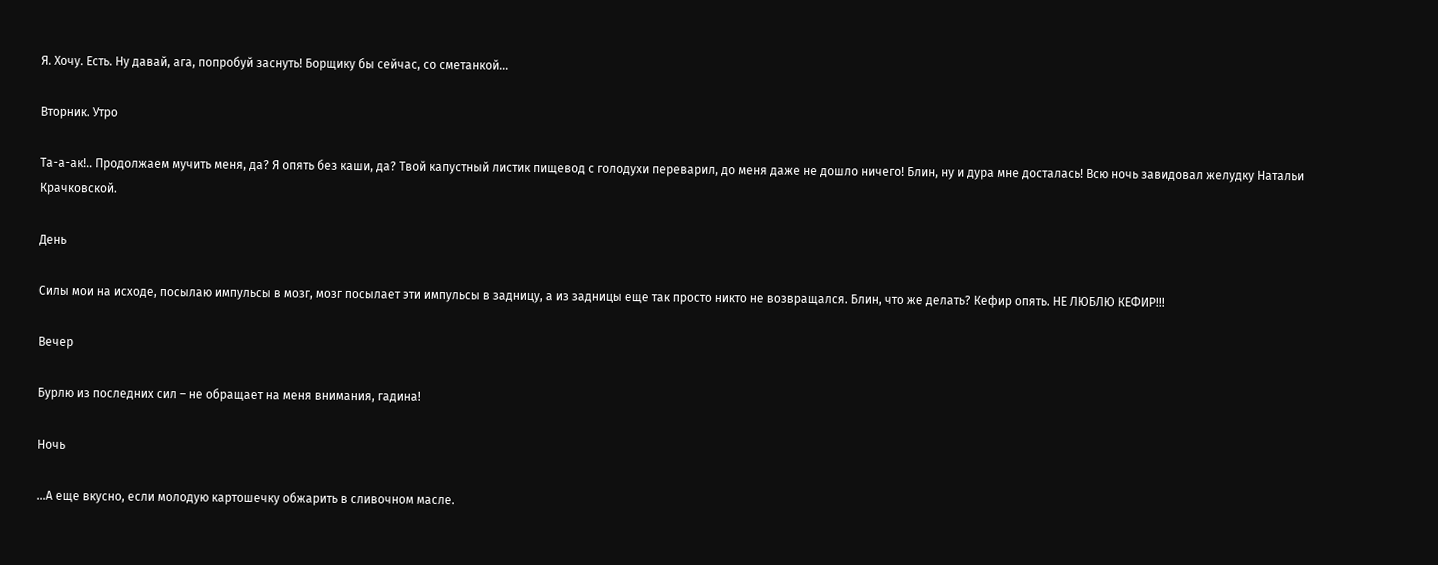Я. Хочу. Есть. Ну давай, ага, попробуй заснуть! Борщику бы сейчас, со сметанкой…

Вторник. Утро

Та-а-ак!.. Продолжаем мучить меня, да? Я опять без каши, да? Твой капустный листик пищевод с голодухи переварил, до меня даже не дошло ничего! Блин, ну и дура мне досталась! Всю ночь завидовал желудку Натальи Крачковской.

День

Силы мои на исходе, посылаю импульсы в мозг, мозг посылает эти импульсы в задницу, а из задницы еще так просто никто не возвращался. Блин, что же делать? Кефир опять. НЕ ЛЮБЛЮ КЕФИР!!!

Вечер

Бурлю из последних сил – не обращает на меня внимания, гадина!

Ночь

…А еще вкусно, если молодую картошечку обжарить в сливочном масле.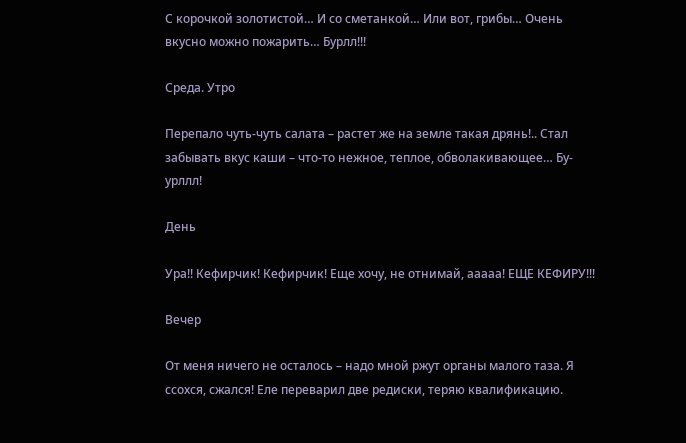С корочкой золотистой… И со сметанкой… Или вот, грибы… Очень вкусно можно пожарить… Бурлл!!!

Среда. Утро

Перепало чуть-чуть салата – растет же на земле такая дрянь!.. Стал забывать вкус каши – что-то нежное, теплое, обволакивающее… Бу-урллл!

День

Ура!! Кефирчик! Кефирчик! Еще хочу, не отнимай, ааааа! ЕЩЕ КЕФИРУ!!!

Вечер

От меня ничего не осталось – надо мной ржут органы малого таза. Я ссохся, сжался! Еле переварил две редиски, теряю квалификацию.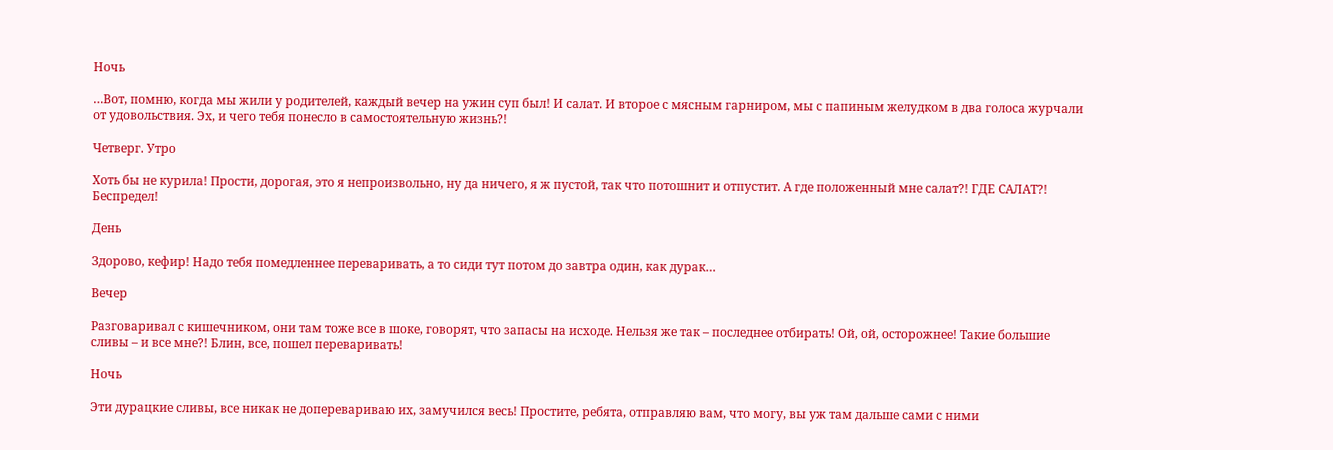Ночь

…Вот, помню, когда мы жили у родителей, каждый вечер на ужин суп был! И салат. И второе с мясным гарниром, мы с папиным желудком в два голоса журчали от удовольствия. Эх, и чего тебя понесло в самостоятельную жизнь?!

Четверг. Утро

Хоть бы не курила! Прости, дорогая, это я непроизвольно, ну да ничего, я ж пустой, так что потошнит и отпустит. А где положенный мне салат?! ГДЕ САЛАТ?! Беспредел!

День

Здорово, кефир! Надо тебя помедленнее переваривать, а то сиди тут потом до завтра один, как дурак…

Вечер

Разговаривал с кишечником, они там тоже все в шоке, говорят, что запасы на исходе. Нельзя же так – последнее отбирать! Ой, ой, осторожнее! Такие большие сливы – и все мне?! Блин, все, пошел переваривать!

Ночь

Эти дурацкие сливы, все никак не доперевариваю их, замучился весь! Простите, ребята, отправляю вам, что могу, вы уж там дальше сами с ними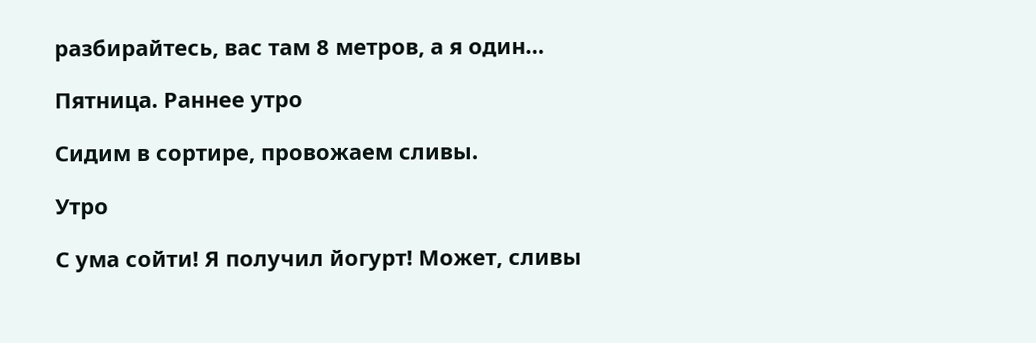разбирайтесь, вас там 8 метров, а я один…

Пятница. Раннее утро

Сидим в сортире, провожаем сливы.

Утро

С ума сойти! Я получил йогурт! Может, сливы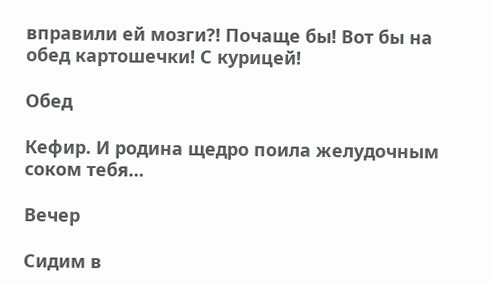вправили ей мозги?! Почаще бы! Вот бы на обед картошечки! С курицей!

Обед

Кефир. И родина щедро поила желудочным соком тебя…

Вечер

Сидим в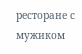ресторане с мужиком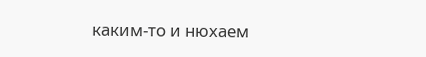каким-то и нюхаем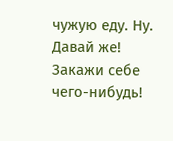чужую еду. Ну. Давай же! Закажи себе чего-нибудь!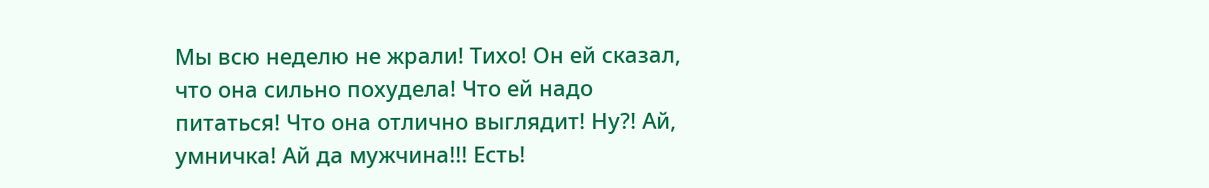Мы всю неделю не жрали! Тихо! Он ей сказал, что она сильно похудела! Что ей надо питаться! Что она отлично выглядит! Ну?! Ай, умничка! Ай да мужчина!!! Есть!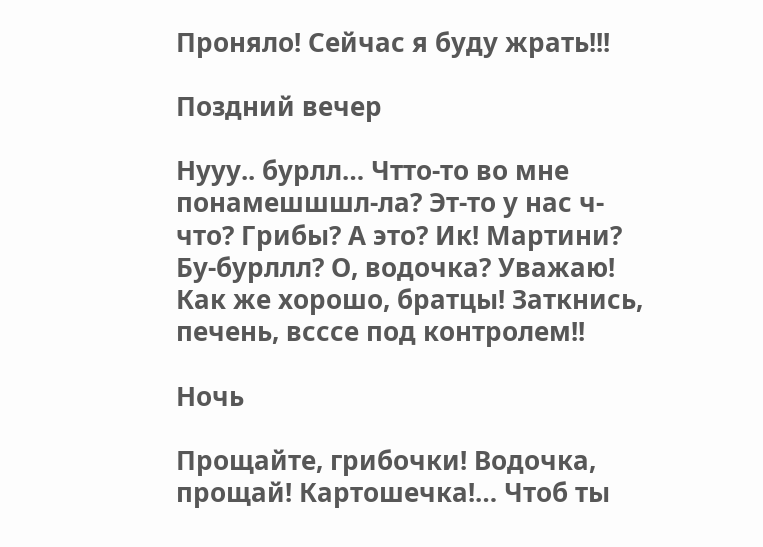Проняло! Сейчас я буду жрать!!!

Поздний вечер

Нууу.. бурлл… Чтто-то во мне понамешшшл-ла? Эт-то у нас ч-что? Грибы? А это? Ик! Мартини? Бу-бурллл? О, водочка? Уважаю! Как же хорошо, братцы! Заткнись, печень, всссе под контролем!!

Ночь

Прощайте, грибочки! Водочка, прощай! Картошечка!… Чтоб ты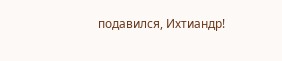подавился, Ихтиандр!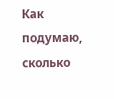Как подумаю, сколько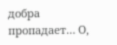добра пропадает… О,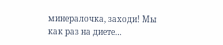минералочка, заходи! Мы как раз на диете…